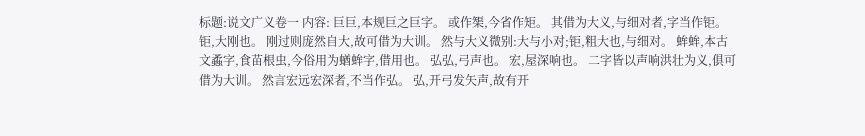标题:说文广义卷一 内容: 巨巨,本规巨之巨字。 或作榘,今省作矩。 其借为大义,与细对者,字当作钜。 钜,大刚也。 刚过则庞然自大,故可借为大训。 然与大义微别:大与小对;钜,粗大也,与细对。 蛑蛑,本古文蟊字,食苗根虫,今俗用为蝤蛑字,借用也。 弘弘,弓声也。 宏,屋深响也。 二字皆以声响洪壮为义,俱可借为大训。 然言宏远宏深者,不当作弘。 弘,开弓发矢声,故有开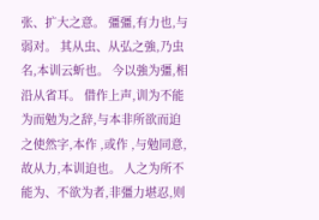张、扩大之意。 彊彊,有力也,与弱对。 其从虫、从弘之強,乃虫名,本训云蚚也。 今以強为彊,相沿从省耳。 借作上声,训为不能为而勉为之辞,与本非所欲而迫之使然字,本作 ,或作 ,与勉同意,故从力,本训迫也。 人之为所不能为、不欲为者,非彊力堪忍,则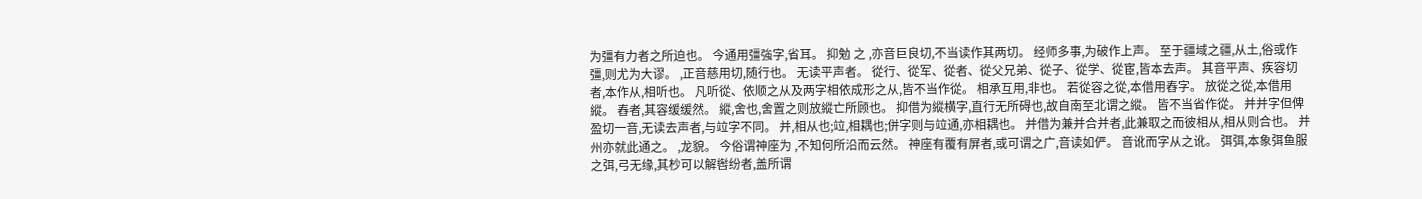为彊有力者之所迫也。 今通用彊強字,省耳。 抑勉 之 ,亦音巨良切,不当读作其两切。 经师多事,为破作上声。 至于疆域之疆,从土,俗或作彊,则尤为大谬。 ,正音慈用切,随行也。 无读平声者。 從行、從军、從者、從父兄弟、從子、從学、從宦,皆本去声。 其音平声、疾容切者,本作从,相听也。 凡听從、依顺之从及两字相依成形之从,皆不当作從。 相承互用,非也。 若從容之從,本借用舂字。 放從之從,本借用縱。 舂者,其容缓缓然。 縱,舍也,舍置之则放縱亡所顾也。 抑借为縱横字,直行无所碍也,故自南至北谓之縱。 皆不当省作從。 并并字但俾盈切一音,无读去声者,与竝字不同。 并,相从也;竝,相耦也;併字则与竝通,亦相耦也。 并借为兼并合并者,此兼取之而彼相从,相从则合也。 并州亦就此通之。 ,龙貌。 今俗谓神座为 ,不知何所沿而云然。 神座有覆有屏者,或可谓之广,音读如俨。 音讹而字从之讹。 弭弭,本象弭鱼服之弭,弓无缘,其杪可以解辔纷者,盖所谓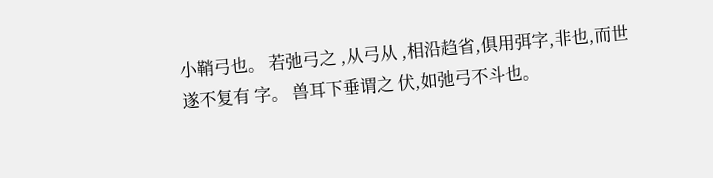小鞘弓也。 若弛弓之 ,从弓从 ,相沿趋省,俱用弭字,非也,而世遂不复有 字。 兽耳下垂谓之 伏,如弛弓不斗也。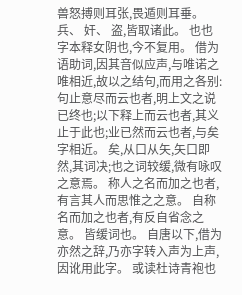兽怒搏则耳张,畏遁则耳垂。 兵、 奸、 盗,皆取诸此。 也也字本释女阴也,今不复用。 借为语助词,因其音似应声,与唯诺之唯相近,故以之结句,而用之各别:句止意尽而云也者,明上文之说已终也;以下释上而云也者,其义止于此也;业已然而云也者,与矣字相近。 矣,从口从矢,矢口即然,其词决;也之词较缓,微有咏叹之意焉。 称人之名而加之也者,有言其人而思惟之之意。 自称名而加之也者,有反自省念之意。 皆缓词也。 自唐以下,借为亦然之辞,乃亦字转入声为上声,因讹用此字。 或读杜诗青袍也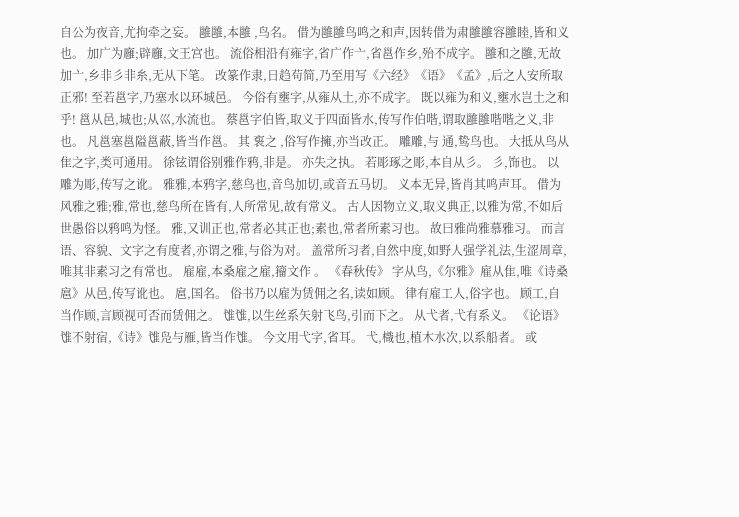自公为夜音,尤拘牵之妄。 雝雝,本雝 ,鸟名。 借为雝雝鸟鸣之和声,因转借为肃雝雝容雝睦,皆和义也。 加广为廱;辟廱,文王宫也。 流俗相沿有雍字,省广作亠,省邕作乡,殆不成字。 雝和之雝,无故加亠,乡非彡非糸,无从下笔。 改篆作隶,日趋苟简,乃至用写《六经》《语》《孟》,后之人安所取正邪! 至若邕字,乃塞水以环城邑。 今俗有壅字,从雍从土,亦不成字。 既以雍为和义,壅水岂土之和乎! 邕从邑,城也;从巛,水流也。 蔡邕字伯皆,取义于四面皆水,传写作伯喈,谓取雝雝喈喈之义,非也。 凡邕塞邕隘邕蔽,皆当作邕。 其 袌之 ,俗写作擁,亦当改正。 雕雕,与 通,鸷鸟也。 大抵从鸟从隹之字,类可通用。 徐铉谓俗别雅作鸦,非是。 亦失之执。 若彫琢之彫,本自从彡。 彡,饰也。 以雕为彫,传写之讹。 雅雅,本鸦字,慈鸟也,音鸟加切,或音五马切。 义本无异,皆肖其鸣声耳。 借为风雅之雅;雅,常也,慈鸟所在皆有,人所常见,故有常义。 古人因物立义,取义典正,以雅为常,不如后世愚俗以鸦鸣为怪。 雅,又训正也,常者必其正也;素也,常者所素习也。 故曰雅尚雅慕雅习。 而言语、容貌、文字之有度者,亦谓之雅,与俗为对。 盖常所习者,自然中度,如野人强学礼法,生涩周章,唯其非素习之有常也。 雇雇,本桑雇之雇,籀文作 。 《春秋传》 字从鸟,《尔雅》雇从隹,唯《诗桑扈》从邑,传写讹也。 扈,国名。 俗书乃以雇为赁佣之名,读如顾。 律有雇工人,俗字也。 顾工,自当作顾,言顾视可否而赁佣之。 隿隿,以生丝系矢射飞鸟,引而下之。 从弋者,弋有系义。 《论语》隿不射宿,《诗》隿凫与雁,皆当作隿。 今文用弋字,省耳。 弋,樴也,植木水次,以系船者。 或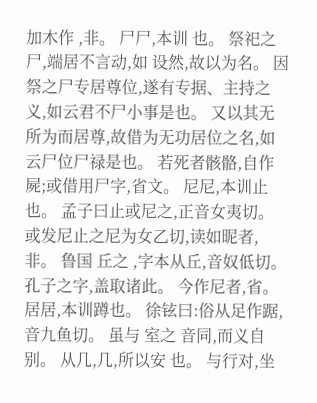加木作 ,非。 尸尸,本训 也。 祭祀之尸,端居不言动,如 设然,故以为名。 因祭之尸专居尊位,遂有专据、主持之义,如云君不尸小事是也。 又以其无所为而居尊,故借为无功居位之名,如云尸位尸禄是也。 若死者骸骼,自作屍;或借用尸字,省文。 尼尼,本训止也。 孟子曰止或尼之,正音女夷切。 或发尼止之尼为女乙切,读如昵者,非。 鲁国 丘之 ,字本从丘,音奴低切。 孔子之字,盖取诸此。 今作尼者,省。 居居,本训蹲也。 徐铉曰:俗从足作踞,音九鱼切。 虽与 室之 音同,而义自别。 从几,几,所以安 也。 与行对,坐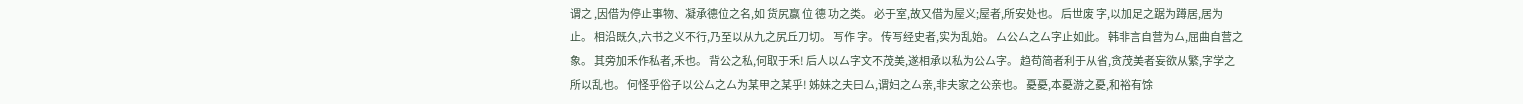谓之 ,因借为停止事物、凝承德位之名,如 货尻赢 位 德 功之类。 必于室,故又借为屋义;屋者,所安处也。 后世废 字,以加足之踞为蹲居,居为 止。 相沿既久,六书之义不行,乃至以从九之尻丘刀切。 写作 字。 传写经史者,实为乱始。 厶公厶之厶字止如此。 韩非言自营为厶,屈曲自营之象。 其旁加禾作私者,禾也。 背公之私,何取于禾! 后人以厶字文不茂美,遂相承以私为公厶字。 趋苟简者利于从省,贪茂美者妄欲从繁,字学之所以乱也。 何怪乎俗子以公厶之厶为某甲之某乎! 姊妹之夫曰厶,谓妇之厶亲,非夫家之公亲也。 憂憂,本憂游之憂,和裕有馀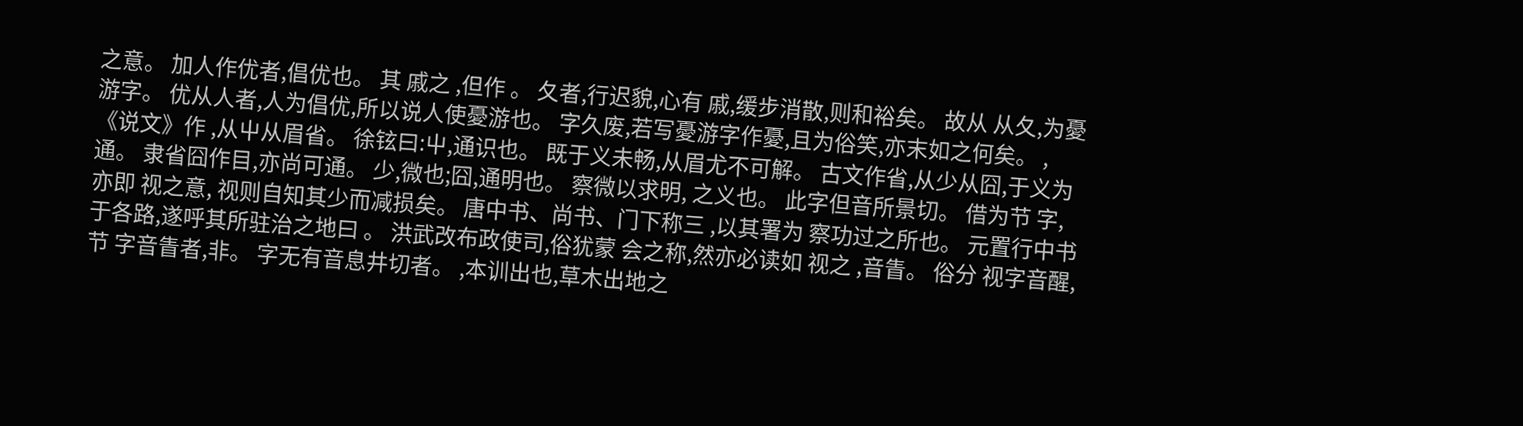之意。 加人作优者,倡优也。 其 戚之 ,但作 。 夂者,行迟貌,心有 戚,缓步消散,则和裕矣。 故从 从夂,为憂游字。 优从人者,人为倡优,所以说人使憂游也。 字久废,若写憂游字作憂,且为俗笑,亦末如之何矣。 ,《说文》作 ,从屮从眉省。 徐铉曰:屮,通识也。 既于义未畅,从眉尤不可解。 古文作省,从少从囧,于义为通。 隶省囧作目,亦尚可通。 少,微也;囧,通明也。 察微以求明, 之义也。 此字但音所景切。 借为节 字,亦即 视之意, 视则自知其少而减损矣。 唐中书、尚书、门下称三 ,以其署为 察功过之所也。 元置行中书 于各路,遂呼其所驻治之地曰 。 洪武改布政使司,俗犹蒙 会之称,然亦必读如 视之 ,音眚。 俗分 视字音醒,节 字音眚者,非。 字无有音息井切者。 ,本训出也,草木出地之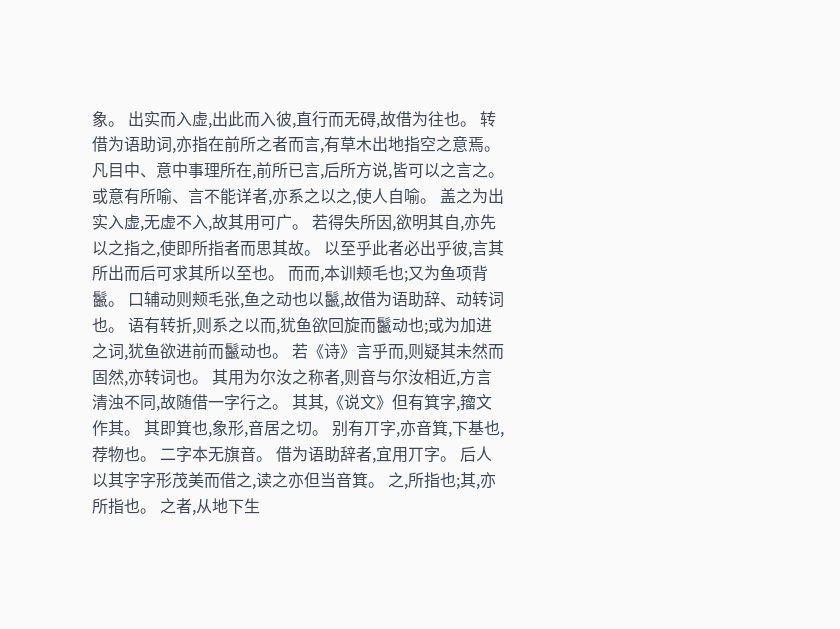象。 出实而入虚,出此而入彼,直行而无碍,故借为往也。 转借为语助词,亦指在前所之者而言,有草木出地指空之意焉。 凡目中、意中事理所在,前所已言,后所方说,皆可以之言之。 或意有所喻、言不能详者,亦系之以之,使人自喻。 盖之为出实入虚,无虚不入,故其用可广。 若得失所因,欲明其自,亦先以之指之,使即所指者而思其故。 以至乎此者必出乎彼,言其所出而后可求其所以至也。 而而,本训颊毛也;又为鱼项背鬣。 口辅动则颊毛张,鱼之动也以鬣,故借为语助辞、动转词也。 语有转折,则系之以而,犹鱼欲回旋而鬣动也;或为加进之词,犹鱼欲进前而鬣动也。 若《诗》言乎而,则疑其未然而固然,亦转词也。 其用为尔汝之称者,则音与尔汝相近,方言清浊不同,故随借一字行之。 其其,《说文》但有箕字,籀文作其。 其即箕也,象形,音居之切。 别有丌字,亦音箕,下基也,荐物也。 二字本无旗音。 借为语助辞者,宜用丌字。 后人以其字字形茂美而借之,读之亦但当音箕。 之,所指也;其,亦所指也。 之者,从地下生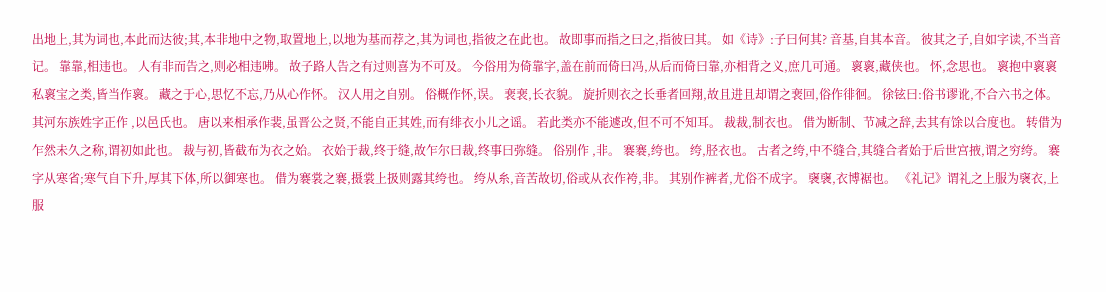出地上,其为词也,本此而达彼;其,本非地中之物,取置地上,以地为基而荐之,其为词也,指彼之在此也。 故即事而指之曰之,指彼曰其。 如《诗》:子曰何其? 音基,自其本音。 彼其之子,自如字读,不当音记。 靠靠,相违也。 人有非而告之,则必相违咈。 故子路人告之有过则喜为不可及。 今俗用为倚靠字,盖在前而倚曰冯,从后而倚曰靠,亦相背之义,庶几可通。 褱褱,藏侠也。 怀,念思也。 褱抱中褱褱私褱宝之类,皆当作褱。 藏之于心,思忆不忘,乃从心作怀。 汉人用之自别。 俗概作怀,误。 裵裵,长衣貌。 旋折则衣之长垂者回翔,故且进且却谓之裵回,俗作徘徊。 徐铉曰:俗书谬讹,不合六书之体。 其河东族姓字正作 ,以邑氏也。 唐以来相承作裴,虽晋公之贤,不能自正其姓,而有绯衣小儿之谣。 若此类亦不能遽改,但不可不知耳。 裁裁,制衣也。 借为断制、节减之辞,去其有馀以合度也。 转借为乍然未久之称,谓初如此也。 裁与初,皆截布为衣之始。 衣始于裁,终于缝,故乍尔曰裁,终事曰弥缝。 俗别作 ,非。 褰褰,绔也。 绔,胫衣也。 古者之绔,中不缝合,其缝合者始于后世宫掖,谓之穷绔。 褰字从寒省;寒气自下升,厚其下体,所以御寒也。 借为褰裳之褰,摄裳上扱则露其绔也。 绔从糸,音苦故切,俗或从衣作袴,非。 其别作裤者,尤俗不成字。 襃襃,衣博裾也。 《礼记》谓礼之上服为襃衣,上服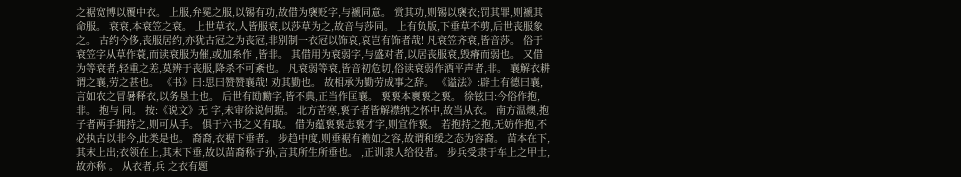之裾宽博以覆中衣。 上服,弁冕之服,以锡有功,故借为襃贬字,与褫同意。 赏其功,则锡以襃衣;罚其罪,则褫其命服。 衰衰,本衰笠之衰。 上世草衣,人皆服衰,以莎草为之,故音与莎同。 上有负版,下垂草不剪,后世丧服象之。 古约今侈,丧服居约,亦犹古冠之为丧冠,非别制一衣冠以饰哀,哀岂有饰者哉! 凡衰笠齐衰,皆音莎。 俗于衰笠字从草作蓑,而读衰服为催,或加糸作 ,皆非。 其借用为衰弱字,与盛对者,以居丧服衰,毁瘠而弱也。 又借为等衰者,轻重之差,莫辨于丧服,降杀不可紊也。 凡衰弱等衰,皆音初危切,俗读衰弱作洒平声者,非。 襄解衣耕谓之襄,劳之甚也。 《书》曰:思曰赞赞襄哉! 劝其勤也。 故相承为勤劳成事之辞。 《谥法》:辟土有德曰襄,言如农之冒暑释衣,以务垦土也。 后世有劻勷字,皆不典,正当作匡襄。 袌袌本褱袌之袌。 徐铉曰:今俗作抱,非。 抱与 同。 按:《说文》无 字,未审徐说何据。 北方苦寒,袌子者皆解襟纳之怀中,故当从衣。 南方温燠,抱子者两手拥持之,则可从手。 俱于六书之义有取。 借为蕴袌袌志袌才字,则宜作袌。 若抱持之抱,无妨作抱,不必执古以非今,此类是也。 裔裔,衣裾下垂者。 步趋中度,则垂裾有襜如之容,故谓和缓之态为容裔。 苗本在下,其末上出;衣领在上,其末下垂,故以苗裔称子孙,言其所生所垂也。 ,正训隶人给役者。 步兵受隶于车上之甲士,故亦称 。 从衣者,兵 之衣有题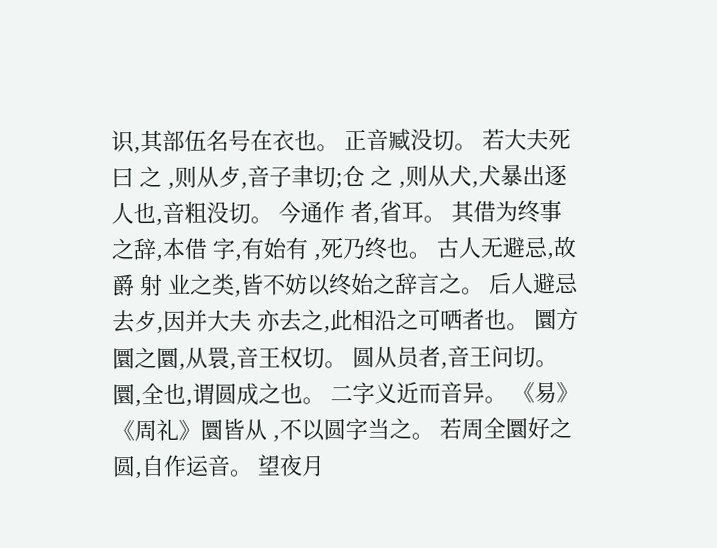识,其部伍名号在衣也。 正音臧没切。 若大夫死曰 之 ,则从歺,音子聿切;仓 之 ,则从犬,犬暴出逐人也,音粗没切。 今通作 者,省耳。 其借为终事之辞,本借 字,有始有 ,死乃终也。 古人无避忌,故 爵 射 业之类,皆不妨以终始之辞言之。 后人避忌去歺,因并大夫 亦去之,此相沿之可哂者也。 圜方圜之圜,从睘,音王权切。 圆从员者,音王问切。 圜,全也,谓圆成之也。 二字义近而音异。 《易》《周礼》圜皆从 ,不以圆字当之。 若周全圜好之圆,自作运音。 望夜月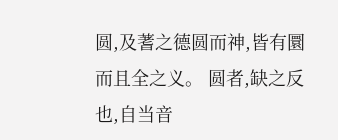圆,及蓍之德圆而神,皆有圜而且全之义。 圆者,缺之反也,自当音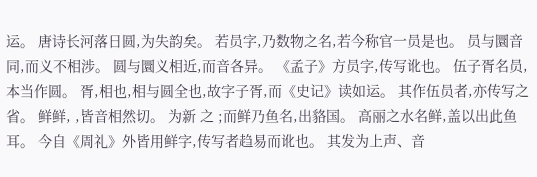运。 唐诗长河落日圆,为失韵矣。 若员字,乃数物之名,若今称官一员是也。 员与圜音同,而义不相涉。 圆与圜义相近,而音各异。 《孟子》方员字,传写讹也。 伍子胥名员,本当作圆。 胥,相也,相与圆全也,故字子胥,而《史记》读如运。 其作伍员者,亦传写之省。 鲜鲜, ,皆音相然切。 为新 之 ;而鲜乃鱼名,出貉国。 高丽之水名鲜,盖以出此鱼耳。 今自《周礼》外皆用鲜字,传写者趋易而讹也。 其发为上声、音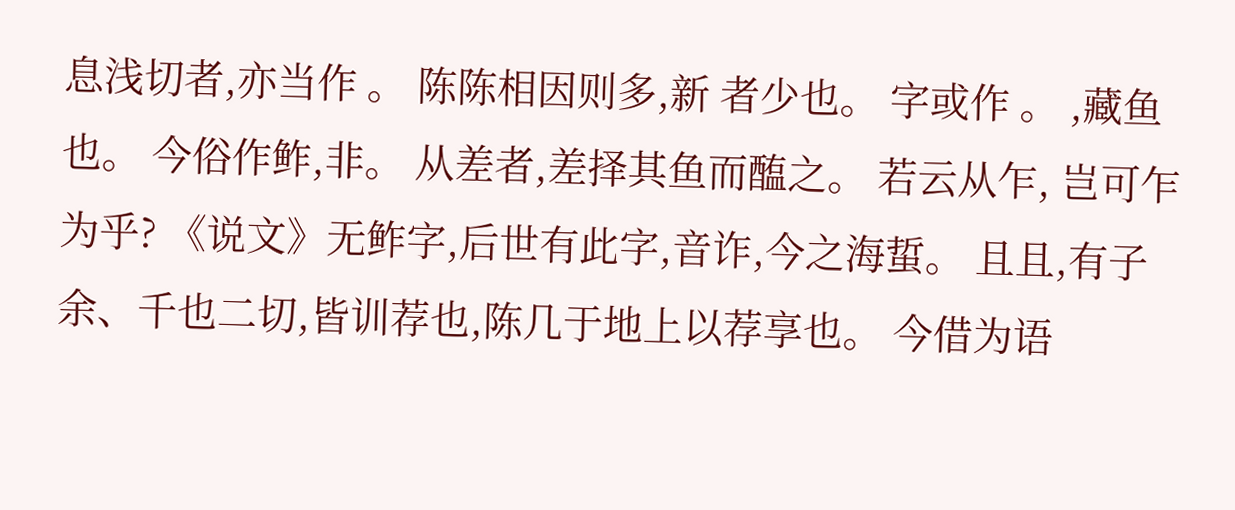息浅切者,亦当作 。 陈陈相因则多,新 者少也。 字或作 。 ,藏鱼也。 今俗作鲊,非。 从差者,差择其鱼而醢之。 若云从乍, 岂可乍为乎? 《说文》无鲊字,后世有此字,音诈,今之海蜇。 且且,有子余、千也二切,皆训荐也,陈几于地上以荐享也。 今借为语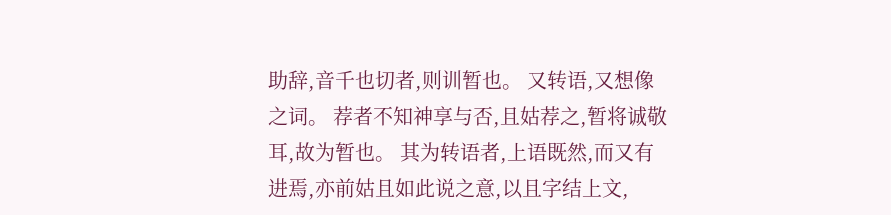助辞,音千也切者,则训暂也。 又转语,又想像之词。 荐者不知神享与否,且姑荐之,暂将诚敬耳,故为暂也。 其为转语者,上语既然,而又有进焉,亦前姑且如此说之意,以且字结上文,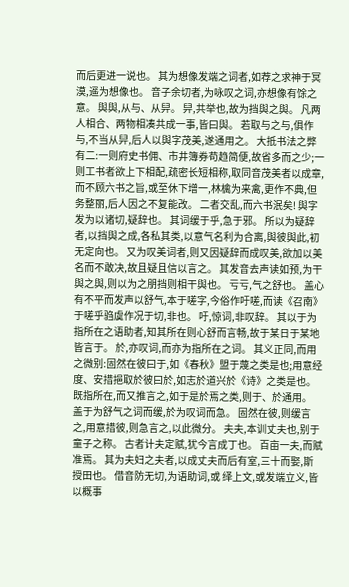而后更进一说也。 其为想像发端之词者,如荐之求神于冥漠,遥为想像也。 音子余切者,为咏叹之词,亦想像有馀之意。 與與,从与、从舁。 舁,共举也,故为挡與之與。 凡两人相合、两物相凑共成一事,皆曰與。 若取与之与,俱作与,不当从舁,后人以與字茂美,遂通用之。 大抵书法之弊有二:一则府史书佣、市井簿券苟趋简便,故省多而之少;一则工书者欲上下相配,疏密长短相称,取同音茂美者以成章,而不顾六书之旨,或至休下增一,林檎为来禽,更作不典,但务整丽,后人因之不复能改。 二者交乱,而六书泯矣! 與字发为以诸切,疑辞也。 其词缓于乎,急于邪。 所以为疑辞者,以挡與之成,各私其类,以意气名利为合离,與彼與此,初无定向也。 又为叹美词者,则又因疑辞而成叹美,欲加以美名而不敢决,故且疑且信以言之。 其发音去声读如预,为干與之與,则以为之朋挡则相干與也。 亏亏,气之舒也。 盖心有不平而发声以舒气,本于嗟字,今俗作吁嗟,而读《召南》于嗟乎驺虞作况于切,非也。 吁,惊词,非叹辞。 其以于为指所在之语助者,知其所在则心舒而言畅,故于某日于某地皆言于。 於,亦叹词,而亦为指所在之词。 其义正同,而用之微别:固然在彼曰于,如《春秋》盟于蔑之类是也;用意经度、安措挹取於彼曰於,如志於道兴於《诗》之类是也。 既指所在,而又推言之,如于是於焉之类,则于、於通用。 盖于为舒气之词而缓,於为叹词而急。 固然在彼,则缓言之,用意措彼,则急言之,以此微分。 夫夫,本训丈夫也,别于童子之称。 古者计夫定赋,犹今言成丁也。 百亩一夫,而赋准焉。 其为夫妇之夫者,以成丈夫而后有室,三十而娶,斯授田也。 借音防无切,为语助词,或 绎上文,或发端立义,皆以概事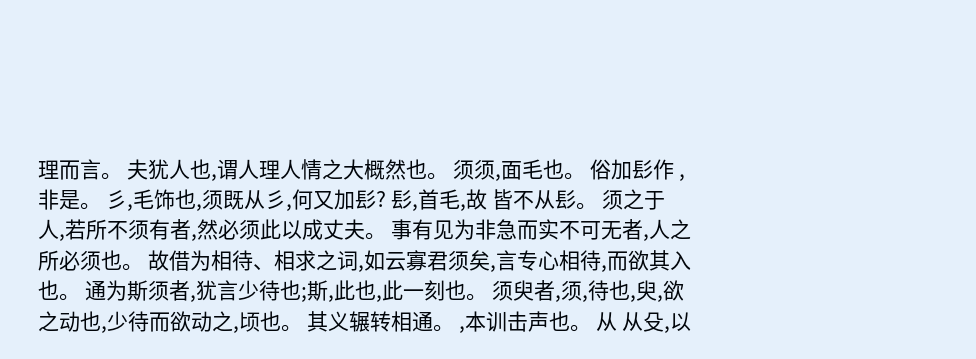理而言。 夫犹人也,谓人理人情之大概然也。 须须,面毛也。 俗加髟作 ,非是。 彡,毛饰也,须既从彡,何又加髟? 髟,首毛,故 皆不从髟。 须之于人,若所不须有者,然必须此以成丈夫。 事有见为非急而实不可无者,人之所必须也。 故借为相待、相求之词,如云寡君须矣,言专心相待,而欲其入也。 通为斯须者,犹言少待也;斯,此也,此一刻也。 须臾者,须,待也,臾,欲之动也,少待而欲动之,顷也。 其义辗转相通。 ,本训击声也。 从 从殳,以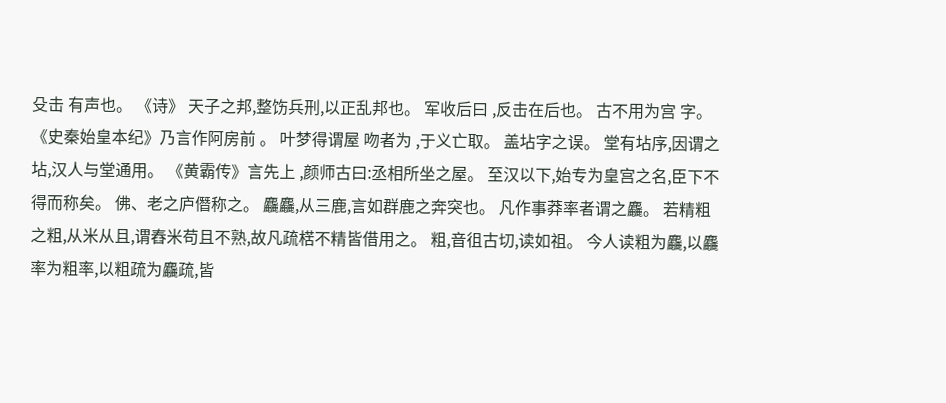殳击 有声也。 《诗》 天子之邦,整饬兵刑,以正乱邦也。 军收后曰 ,反击在后也。 古不用为宫 字。 《史秦始皇本纪》乃言作阿房前 。 叶梦得谓屋 吻者为 ,于义亡取。 盖坫字之误。 堂有坫序,因谓之坫,汉人与堂通用。 《黄霸传》言先上 ,颜师古曰:丞相所坐之屋。 至汉以下,始专为皇宫之名,臣下不得而称矣。 佛、老之庐僭称之。 麤麤,从三鹿,言如群鹿之奔突也。 凡作事莽率者谓之麤。 若精粗之粗,从米从且,谓舂米苟且不熟,故凡疏楛不精皆借用之。 粗,音徂古切,读如祖。 今人读粗为麤,以麤率为粗率,以粗疏为麤疏,皆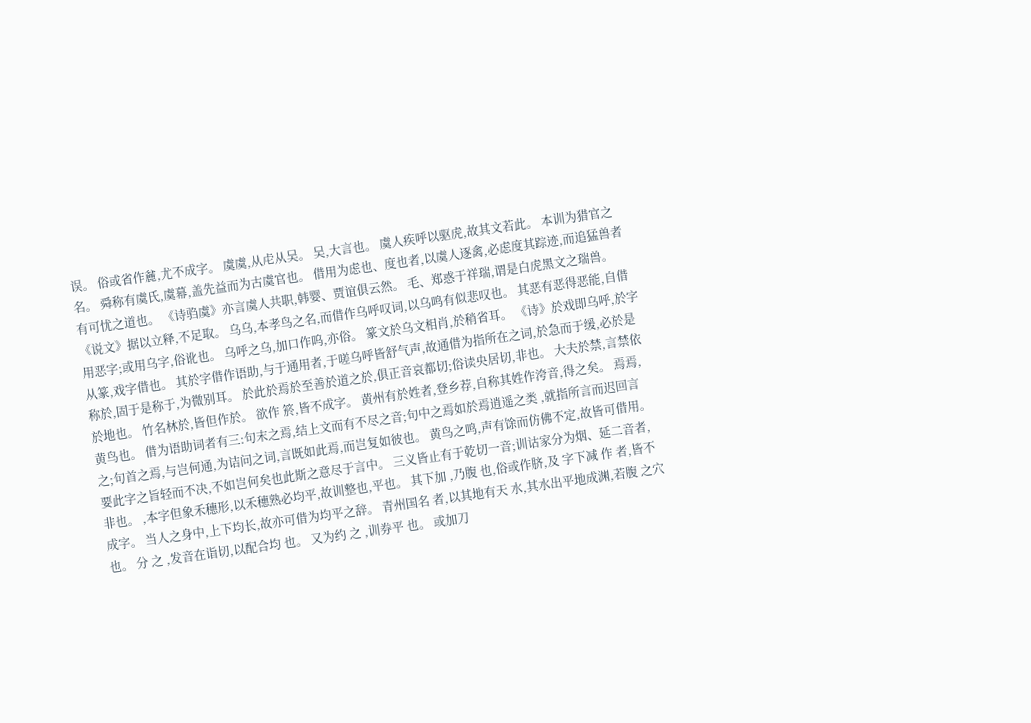误。 俗或省作麄,尤不成字。 虞虞,从虍从吴。 吴,大言也。 虞人疾呼以驱虎,故其文若此。 本训为猎官之名。 舜称有虞氏,虞幕,盖先益而为古虞官也。 借用为虑也、度也者,以虞人逐禽,必虑度其踪迹,而追猛兽者有可忧之道也。 《诗驺虞》亦言虞人共职,韩婴、贾谊俱云然。 毛、郑惑于祥瑞,谓是白虎黑文之瑞兽。 《说文》据以立释,不足取。 乌乌,本孝鸟之名,而借作乌呼叹词,以乌鸣有似悲叹也。 其恶有恶得恶能,自借用恶字;或用乌字,俗讹也。 乌呼之乌,加口作呜,亦俗。 篆文於乌文相肖,於稍省耳。 《诗》於戏即乌呼,於字从篆,戏字借也。 其於字借作语助,与于通用者,于嗟乌呼皆舒气声,故通借为指所在之词,於急而于缓,必於是称於,固于是称于,为微别耳。 於此於焉於至善於道之於,俱正音哀都切;俗读央居切,非也。 大夫於禁,言禁依於地也。 竹名林於,皆但作於。 欲作 箊,皆不成字。 黄州有於姓者,登乡荐,自称其姓作洿音,得之矣。 焉焉,黄鸟也。 借为语助词者有三:句末之焉,结上文而有不尽之音;句中之焉如於焉逍遥之类 ,就指所言而迟回言之;句首之焉,与岂何通,为诘问之词,言既如此焉,而岂复如彼也。 黄鸟之鸣,声有馀而仿佛不定,故皆可借用。 要此字之旨轻而不决,不如岂何矣也此斯之意尽于言中。 三义皆止有于乾切一音;训诂家分为烟、延二音者,非也。 ,本字但象禾穗形,以禾穗熟必均平,故训整也,平也。 其下加 ,乃腹 也,俗或作脐,及 字下减 作 者,皆不成字。 当人之身中,上下均长,故亦可借为均平之辞。 青州国名 者,以其地有天 水,其水出平地成渊,若腹 之穴也。 分 之 ,发音在诣切,以配合均 也。 又为约 之 ,训券平 也。 或加刀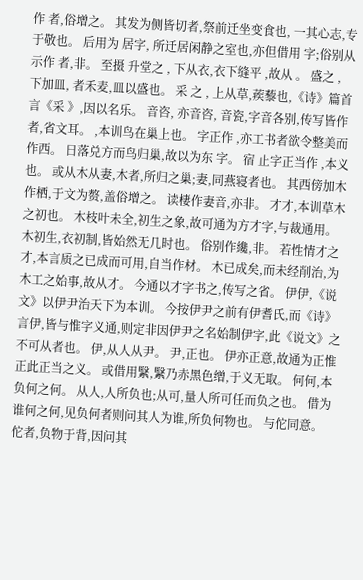作 者,俗增之。 其发为侧皆切者,祭前迁坐变食也, 一其心志,专于敬也。 后用为 居字, 所迁居闲静之室也,亦但借用 字;俗别从示作 者,非。 至摄 升堂之 , 下从衣,衣下缝平 ,故从 。 盛之 , 下加皿, 者禾麦,皿以盛也。 采 之 , 上从草,蒺藜也,《诗》篇首言《采 》,因以名乐。 音咨, 亦音咨, 音瓷,字音各别,传写皆作 者,省文耳。 ,本训鸟在巢上也。 字正作 ,亦工书者欲令整美而作西。 日落兑方而鸟归巢,故以为东 字。 宿 止字正当作 ,本义也。 或从木从妻,木者,所归之巢;妻,同燕寝者也。 其西傍加木作栖,于文为赘,盖俗增之。 读棲作妻音,亦非。 才才,本训草木之初也。 木枝叶未全,初生之象,故可通为方才字,与裁通用。 木初生,衣初制,皆始然无几时也。 俗别作纔,非。 若性情才之才,本言质之已成而可用,自当作材。 木已成矣,而未经削治,为木工之始事,故从才。 今通以才字书之,传写之省。 伊伊,《说文》以伊尹治天下为本训。 今按伊尹之前有伊耆氏,而《诗》言伊,皆与惟字义通,则定非因伊尹之名始制伊字,此《说文》之不可从者也。 伊,从人从尹。 尹,正也。 伊亦正意,故通为正惟正此正当之义。 或借用繄,繄乃赤黑色缯,于义无取。 何何,本负何之何。 从人,人所负也;从可,量人所可任而负之也。 借为谁何之何,见负何者则问其人为谁,所负何物也。 与佗同意。 佗者,负物于背,因问其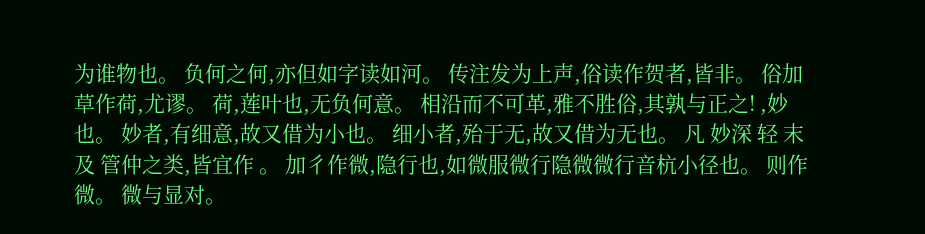为谁物也。 负何之何,亦但如字读如河。 传注发为上声,俗读作贺者,皆非。 俗加草作荷,尤谬。 荷,莲叶也,无负何意。 相沿而不可革,雅不胜俗,其孰与正之! ,妙也。 妙者,有细意,故又借为小也。 细小者,殆于无,故又借为无也。 凡 妙深 轻 末及 管仲之类,皆宜作 。 加彳作微,隐行也,如微服微行隐微微行音杭小径也。 则作微。 微与显对。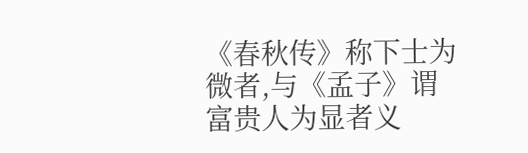《春秋传》称下士为微者,与《孟子》谓富贵人为显者义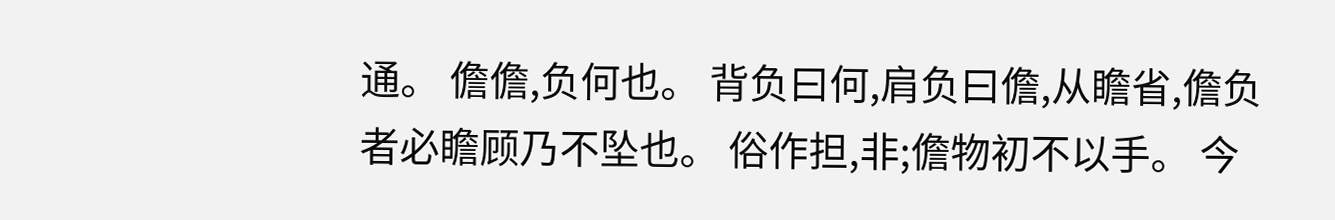通。 儋儋,负何也。 背负曰何,肩负曰儋,从瞻省,儋负者必瞻顾乃不坠也。 俗作担,非;儋物初不以手。 今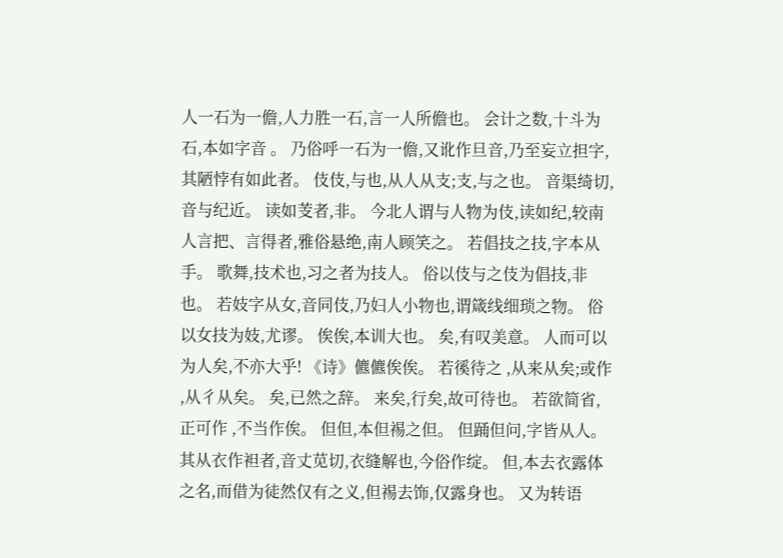人一石为一儋,人力胜一石,言一人所儋也。 会计之数,十斗为石,本如字音 。 乃俗呼一石为一儋,又讹作旦音,乃至妄立担字,其陋悖有如此者。 伎伎,与也,从人从支;支,与之也。 音渠绮切,音与纪近。 读如芰者,非。 今北人谓与人物为伎,读如纪,较南人言把、言得者,雅俗悬绝,南人顾笑之。 若倡技之技,字本从手。 歌舞,技术也,习之者为技人。 俗以伎与之伎为倡技,非也。 若妓字从女,音同伎,乃妇人小物也,谓箴线细琐之物。 俗以女技为妓,尤谬。 俟俟,本训大也。 矣,有叹美意。 人而可以为人矣,不亦大乎! 《诗》儦儦俟俟。 若徯待之 ,从来从矣;或作 ,从彳从矣。 矣,已然之辞。 来矣,行矣,故可待也。 若欲简省,正可作 ,不当作俟。 但但,本但裼之但。 但踊但问,字皆从人。 其从衣作袒者,音丈苋切,衣缝解也,今俗作绽。 但,本去衣露体之名,而借为徒然仅有之义,但裼去饰,仅露身也。 又为转语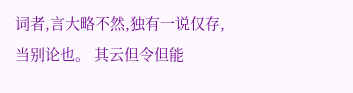词者,言大略不然,独有一说仅存,当别论也。 其云但令但能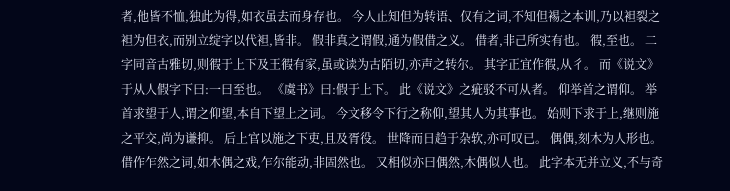者,他皆不恤,独此为得,如衣虽去而身存也。 今人止知但为转语、仅有之词,不知但裼之本训,乃以袒裂之袒为但衣,而别立绽字以代袒,皆非。 假非真之谓假,通为假借之义。 借者,非己所实有也。 徦,至也。 二字同音古雅切,则徦于上下及王徦有家,虽或读为古陌切,亦声之转尔。 其字正宜作徦,从彳。 而《说文》于从人假字下曰:一曰至也。 《虞书》曰:假于上下。 此《说文》之疵驳不可从者。 仰举首之谓仰。 举首求望于人,谓之仰望,本自下望上之词。 今文移令下行之称仰,望其人为其事也。 始则下求于上,继则施之平交,尚为谦抑。 后上官以施之下吏,且及胥役。 世降而日趋于杂软,亦可叹已。 偶偶,刻木为人形也。 借作乍然之词,如木偶之戏,乍尔能动,非固然也。 又相似亦曰偶然,木偶似人也。 此字本无并立义,不与奇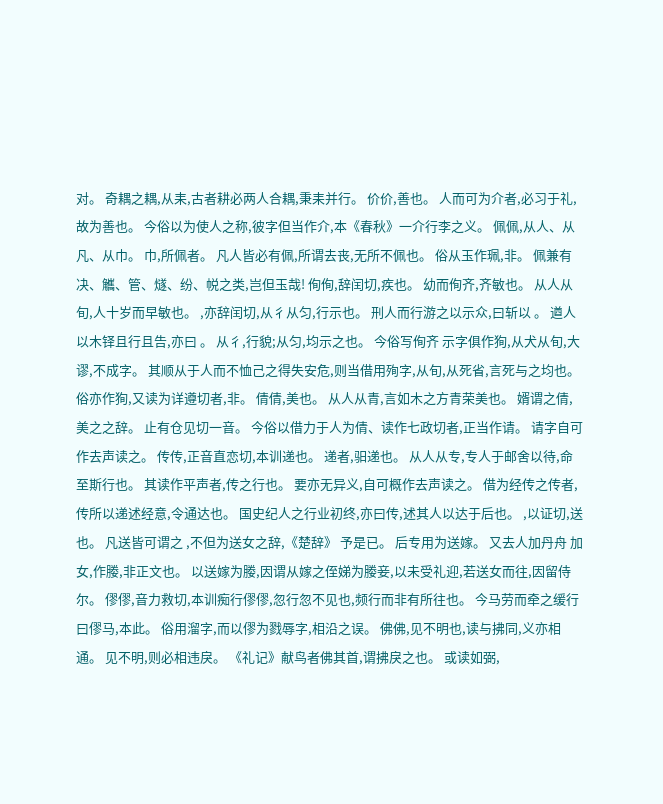对。 奇耦之耦,从耒,古者耕必两人合耦,秉耒并行。 价价,善也。 人而可为介者,必习于礼,故为善也。 今俗以为使人之称,彼字但当作介,本《春秋》一介行李之义。 佩佩,从人、从凡、从巾。 巾,所佩者。 凡人皆必有佩,所谓去丧,无所不佩也。 俗从玉作珮,非。 佩兼有决、觿、管、燧、纷、帨之类,岂但玉哉! 侚侚,辞闰切,疾也。 幼而侚齐,齐敏也。 从人从旬,人十岁而早敏也。 ,亦辞闰切,从彳从匀,行示也。 刑人而行游之以示众,曰斩以 。 遒人以木铎且行且告,亦曰 。 从彳,行貌;从匀,均示之也。 今俗写侚齐 示字俱作狥,从犬从旬,大谬,不成字。 其顺从于人而不恤己之得失安危,则当借用殉字,从旬,从死省,言死与之均也。 俗亦作狥,又读为详遵切者,非。 倩倩,美也。 从人从青,言如木之方青荣美也。 婿谓之倩,美之之辞。 止有仓见切一音。 今俗以借力于人为倩、读作七政切者,正当作请。 请字自可作去声读之。 传传,正音直恋切,本训递也。 递者,驲递也。 从人从专,专人于邮舍以待,命至斯行也。 其读作平声者,传之行也。 要亦无异义,自可概作去声读之。 借为经传之传者,传所以递述经意,令通达也。 国史纪人之行业初终,亦曰传,述其人以达于后也。 ,以证切,送也。 凡送皆可谓之 ,不但为送女之辞,《楚辞》 予是已。 后专用为送嫁。 又去人加丹舟 加女,作媵,非正文也。 以送嫁为媵,因谓从嫁之侄娣为媵妾,以未受礼迎,若送女而往,因留侍尔。 僇僇,音力救切,本训痴行僇僇,忽行忽不见也,频行而非有所往也。 今马劳而牵之缓行曰僇马,本此。 俗用溜字,而以僇为戮辱字,相沿之误。 佛佛,见不明也,读与拂同,义亦相通。 见不明,则必相违戾。 《礼记》献鸟者佛其首,谓拂戾之也。 或读如弼,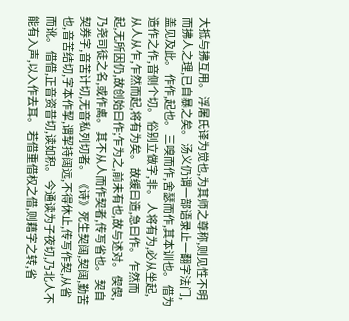大抵与拂互用。 浮屠氏译为觉也,为其师之尊称,则见性不明而拂人之理,已自暴之矣。 汤义仍谓一部语录止一翻字法门,盖见及此。 作作,起也。 三嗅而作,舍瑟而作,其本训也。 借为造作之作,音侧个切。 俗别立做字,非。 人将有为,必从坐起,从人从乍,乍然而起,将有为矣。 故缓曰造,急曰作。 乍然而起,无所因仍,故创始曰作;乍为之,前未有也,故与述对。 偰偰,乃尧司徒之名,或作禼。 其不从人而作契者,传写省也。 契自契券字,音苦计切,无音私列切者。 《诗》死生契阔,契阔,勤苦也,音苦结切,字本作挈,谓挈持阔远,不得休止,传写作契,从省而讹。 借借,正音资昔切,读如积。 今通读为子夜切,乃北人不能有入声,以入作去耳。 若借重借权之借,则藉字之转,省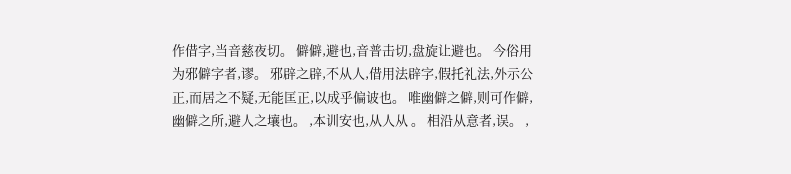作借字,当音慈夜切。 僻僻,避也,音普击切,盘旋让避也。 今俗用为邪僻字者,谬。 邪辟之辟,不从人,借用法辟字,假托礼法,外示公正,而居之不疑,无能匡正,以成乎偏诐也。 唯幽僻之僻,则可作僻,幽僻之所,避人之壤也。 ,本训安也,从人从 。 相沿从意者,误。 ,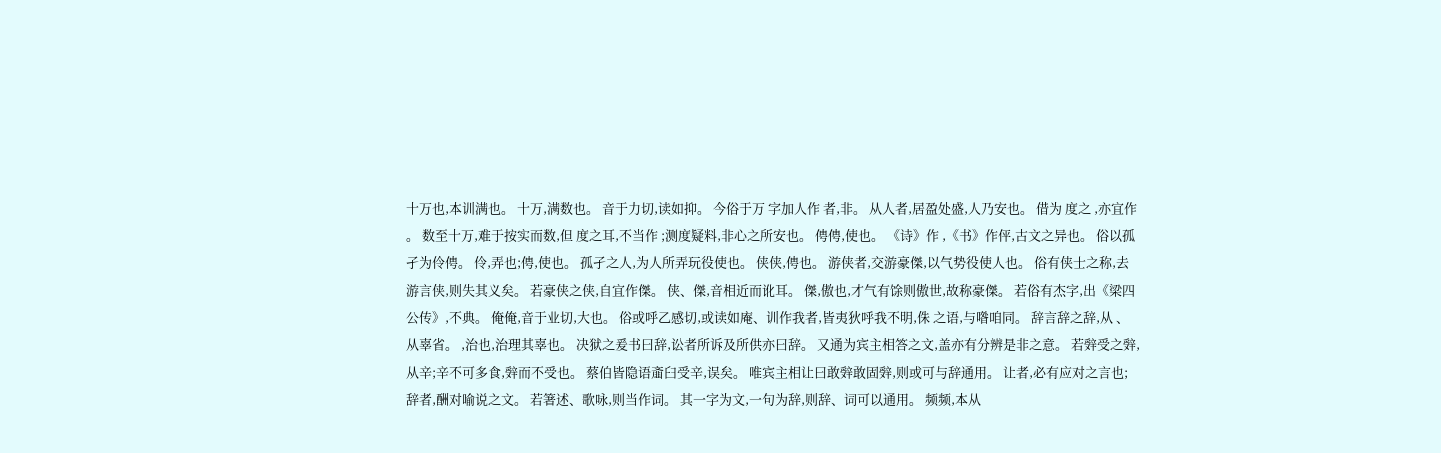十万也,本训满也。 十万,满数也。 音于力切,读如抑。 今俗于万 字加人作 者,非。 从人者,居盈处盛,人乃安也。 借为 度之 ,亦宜作 。 数至十万,难于按实而数,但 度之耳,不当作 ;测度疑料,非心之所安也。 俜俜,使也。 《诗》作 ,《书》作伻,古文之异也。 俗以孤孑为伶俜。 伶,弄也;俜,使也。 孤孑之人,为人所弄玩役使也。 侠侠,俜也。 游侠者,交游豪傑,以气势役使人也。 俗有侠士之称,去游言侠,则失其义矣。 若豪侠之侠,自宜作傑。 侠、傑,音相近而讹耳。 傑,傲也,才气有馀则傲世,故称豪傑。 若俗有杰字,出《梁四公传》,不典。 俺俺,音于业切,大也。 俗或呼乙感切,或读如庵、训作我者,皆夷狄呼我不明,侏 之语,与喒咱同。 辞言辞之辞,从 、从辜省。 ,治也,治理其辜也。 决狱之爰书曰辞,讼者所诉及所供亦曰辞。 又通为宾主相答之文,盖亦有分辨是非之意。 若辤受之辤,从辛;辛不可多食,辤而不受也。 蔡伯皆隐语齑臼受辛,误矣。 唯宾主相让曰敢辤敢固辤,则或可与辞通用。 让者,必有应对之言也;辞者,酬对喻说之文。 若箸述、歌咏,则当作词。 其一字为文,一句为辞,则辞、词可以通用。 频频,本从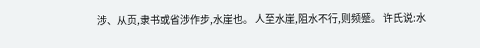涉、从页,隶书或省涉作步,水崖也。 人至水崖,阻水不行,则频蹙。 许氏说:水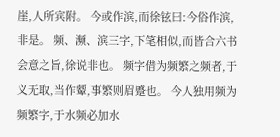崖,人所宾附。 今或作滨,而徐铉曰:今俗作滨,非是。 频、濒、滨三字,下笔相似,而皆合六书会意之旨,徐说非也。 频字借为频繁之频者,于义无取,当作颦,事繁则眉蹙也。 今人独用频为频繁字,于水频必加水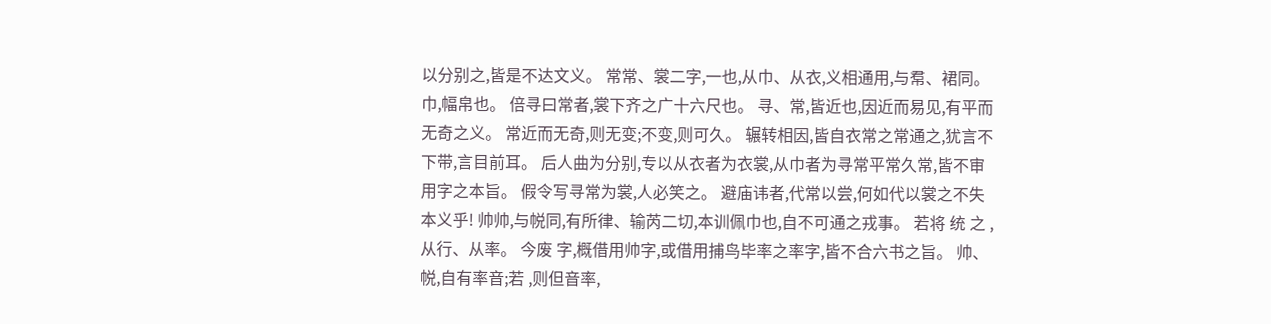以分别之,皆是不达文义。 常常、裳二字,一也,从巾、从衣,义相通用,与帬、裙同。 巾,幅帛也。 倍寻曰常者,裳下齐之广十六尺也。 寻、常,皆近也,因近而易见,有平而无奇之义。 常近而无奇,则无变;不变,则可久。 辗转相因,皆自衣常之常通之,犹言不下带,言目前耳。 后人曲为分别,专以从衣者为衣裳,从巾者为寻常平常久常,皆不审用字之本旨。 假令写寻常为裳,人必笑之。 避庙讳者,代常以尝,何如代以裳之不失本义乎! 帅帅,与帨同,有所律、输芮二切,本训佩巾也,自不可通之戎事。 若将 统 之 ,从行、从率。 今废 字,概借用帅字,或借用捕鸟毕率之率字,皆不合六书之旨。 帅、帨,自有率音;若 ,则但音率,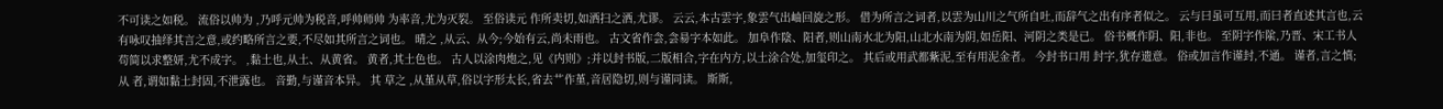不可读之如税。 流俗以帅为 ,乃呼元帅为税音,呼帅师帅 为率音,尤为灭裂。 至俗读元 作所卖切,如洒扫之洒,尤谬。 云云,本古雲字,象雲气出岫回旋之形。 借为所言之词者,以雲为山川之气所自吐,而辞气之出有序者似之。 云与曰虽可互用,而曰者直述其言也,云有咏叹抽绎其言之意,或约略所言之要,不尽如其所言之词也。 晴之 ,从云、从今;今始有云,尚未雨也。 古文省作侌,侌昜字本如此。 加阜作陰、阳者,则山南水北为阳,山北水南为阴,如岳阳、河阴之类是已。 俗书概作阴、阳,非也。 至阴字作隂,乃晋、宋工书人苟简以求整妍,尤不成字。 ,黏土也,从土、从黄省。 黄者,其土色也。 古人以涂肉炮之,见《内则》;并以封书版,二版相合,字在内方,以土涂合处,加玺印之。 其后或用武都紫泥,至有用泥金者。 今封书口用 封字,犹存遗意。 俗或加言作谨封,不通。 谨者,言之慎;从 者,谓如黏土封固,不泄露也。 音勤,与谨音本异。 其 草之 ,从堇从草,俗以字形太长,省去艹作堇,音居隐切,则与谨同读。 斯斯,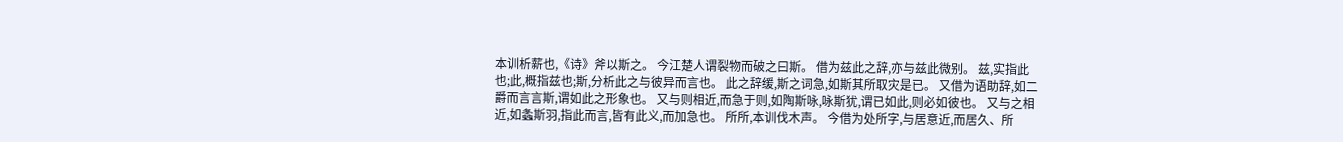本训析薪也,《诗》斧以斯之。 今江楚人谓裂物而破之曰斯。 借为兹此之辞,亦与兹此微别。 兹,实指此也;此,概指兹也;斯,分析此之与彼异而言也。 此之辞缓,斯之词急,如斯其所取灾是已。 又借为语助辞,如二爵而言言斯,谓如此之形象也。 又与则相近,而急于则,如陶斯咏,咏斯犹,谓已如此,则必如彼也。 又与之相近,如螽斯羽,指此而言,皆有此义,而加急也。 所所,本训伐木声。 今借为处所字,与居意近,而居久、所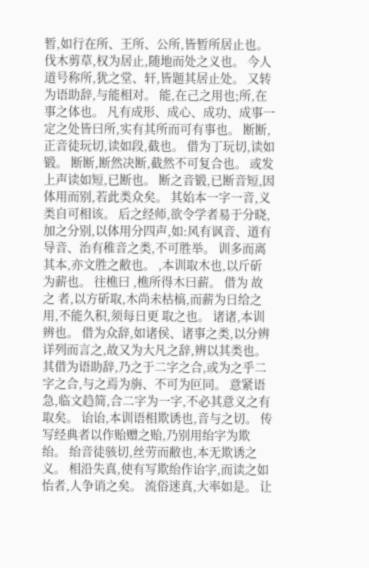暂,如行在所、王所、公所,皆暂所居止也。 伐木剪草,权为居止,随地而处之义也。 今人道号称所,犹之堂、轩,皆题其居止处。 又转为语助辞,与能相对。 能,在己之用也;所,在事之体也。 凡有成形、成心、成功、成事一定之处皆曰所,实有其所而可有事也。 断断,正音徒玩切,读如段,截也。 借为丁玩切,读如锻。 断断,断然决断,截然不可复合也。 或发上声读如短,已断也。 断之音锻,已断音短,因体用而别,若此类众矣。 其始本一字一音,义类自可相该。 后之经师,欲令学者易于分晓,加之分别,以体用分四声,如:风有讽音、道有导音、治有稚音之类,不可胜举。 训多而离其本,亦文胜之敝也。 ,本训取木也,以斤斫 为薪也。 往樵曰 ,樵所得木曰薪。 借为 故之 者,以方斫取,木尚未枯槁,而薪为日给之用,不能久积,须每日更 取之也。 诸诸,本训辨也。 借为众辞,如诸侯、诸事之类,以分辨详列而言之,故又为大凡之辞,辨以其类也。 其借为语助辞,乃之于二字之合,或为之乎二字之合,与之焉为旃、不可为叵同。 意紧语急,临文趋简,合二字为一字,不必其意义之有取矣。 诒诒,本训语相欺诱也,音与之切。 传写经典者以作贻赠之贻,乃别用绐字为欺绐。 绐音徒骇切,丝劳而敝也,本无欺诱之义。 相沿失真,使有写欺绐作诒字,而读之如怡者,人争诮之矣。 流俗迷真,大率如是。 让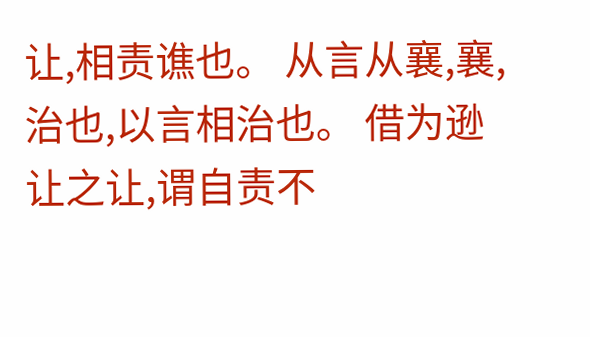让,相责谯也。 从言从襄,襄,治也,以言相治也。 借为逊让之让,谓自责不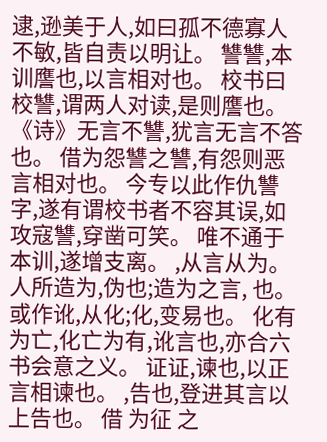逮,逊美于人,如曰孤不德寡人不敏,皆自责以明让。 讐讐,本训譍也,以言相对也。 校书曰校讐,谓两人对读,是则譍也。 《诗》无言不讐,犹言无言不答也。 借为怨讐之讐,有怨则恶言相对也。 今专以此作仇讐字,遂有谓校书者不容其误,如攻寇讐,穿凿可笑。 唯不通于本训,遂增支离。 ,从言从为。 人所造为,伪也;造为之言, 也。 或作讹,从化;化,变易也。 化有为亡,化亡为有,讹言也,亦合六书会意之义。 证证,谏也,以正言相谏也。 ,告也,登进其言以上告也。 借 为征 之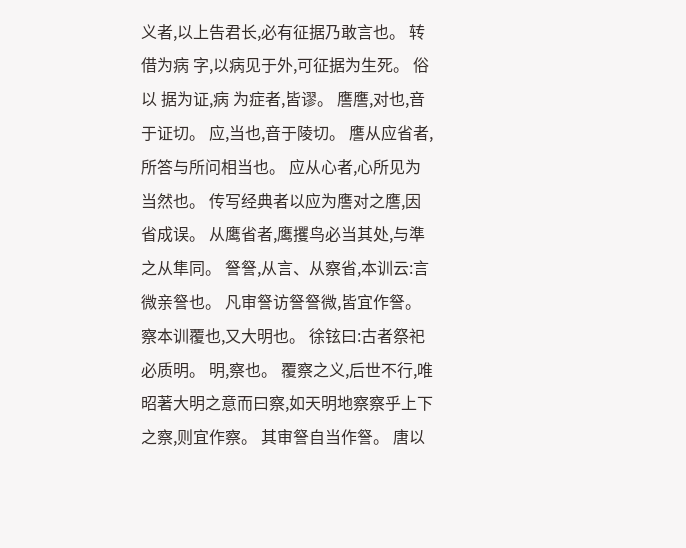义者,以上告君长,必有征据乃敢言也。 转借为病 字,以病见于外,可征据为生死。 俗以 据为证,病 为症者,皆谬。 譍譍,对也,音于证切。 应,当也,音于陵切。 譍从应省者,所答与所问相当也。 应从心者,心所见为当然也。 传写经典者以应为譍对之譍,因省成误。 从鹰省者,鹰攫鸟必当其处,与準之从隼同。 詧詧,从言、从察省,本训云:言微亲詧也。 凡审詧访詧詧微,皆宜作詧。 察本训覆也,又大明也。 徐铉曰:古者祭祀必质明。 明,察也。 覆察之义,后世不行,唯昭著大明之意而曰察,如天明地察察乎上下之察,则宜作察。 其审詧自当作詧。 唐以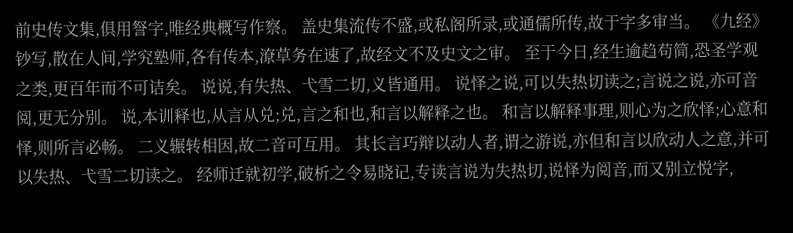前史传文集,俱用詧字,唯经典概写作察。 盖史集流传不盛,或私阁所录,或通儒所传,故于字多审当。 《九经》钞写,散在人间,学究塾师,各有传本,潦草务在速了,故经文不及史文之审。 至于今日,经生逾趋苟简,恐圣学观 之类,更百年而不可诘矣。 说说,有失热、弋雪二切,义皆通用。 说怿之说,可以失热切读之;言说之说,亦可音阅,更无分别。 说,本训释也,从言从兑;兑,言之和也,和言以解释之也。 和言以解释事理,则心为之欣怿;心意和怿,则所言必畅。 二义辗转相因,故二音可互用。 其长言巧辩以动人者,谓之游说,亦但和言以欣动人之意,并可以失热、弋雪二切读之。 经师迁就初学,破析之令易晓记,专读言说为失热切,说怿为阅音,而又别立悦字,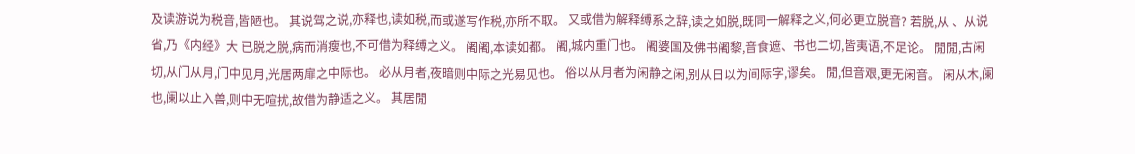及读游说为税音,皆陋也。 其说驾之说,亦释也,读如税,而或遂写作税,亦所不取。 又或借为解释缚系之辞,读之如脱,既同一解释之义,何必更立脱音? 若脱,从 、从说省,乃《内经》大 已脱之脱,病而消瘦也,不可借为释缚之义。 阇阇,本读如都。 阇,城内重门也。 阇婆国及佛书阇黎,音食遮、书也二切,皆夷语,不足论。 閒閒,古闲切,从门从月,门中见月,光居两扉之中际也。 必从月者,夜暗则中际之光易见也。 俗以从月者为闲静之闲,别从日以为间际字,谬矣。 閒,但音艰,更无闲音。 闲从木,阑也,阑以止入兽,则中无喧扰,故借为静适之义。 其居閒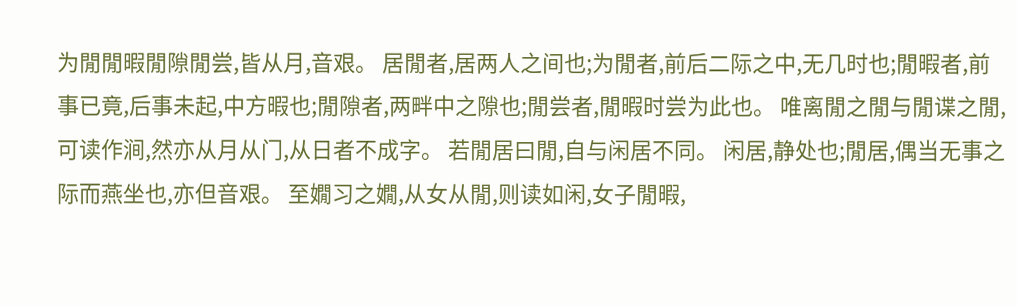为閒閒暇閒隙閒尝,皆从月,音艰。 居閒者,居两人之间也;为閒者,前后二际之中,无几时也;閒暇者,前事已竟,后事未起,中方暇也;閒隙者,两畔中之隙也;閒尝者,閒暇时尝为此也。 唯离閒之閒与閒谍之閒,可读作涧,然亦从月从门,从日者不成字。 若閒居曰閒,自与闲居不同。 闲居,静处也;閒居,偶当无事之际而燕坐也,亦但音艰。 至嫺习之嫺,从女从閒,则读如闲,女子閒暇,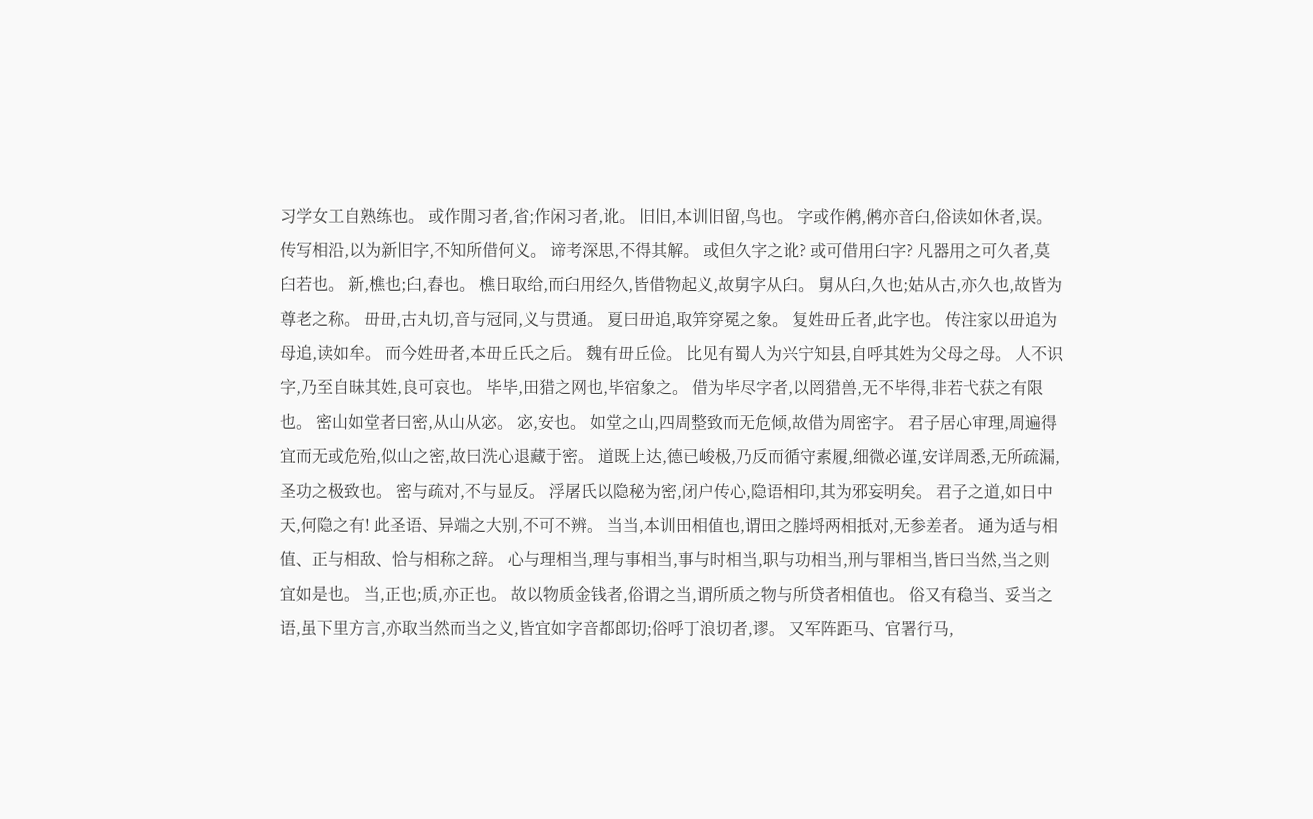习学女工自熟练也。 或作閒习者,省;作闲习者,讹。 旧旧,本训旧留,鸟也。 字或作鸺,鸺亦音臼,俗读如休者,误。 传写相沿,以为新旧字,不知所借何义。 谛考深思,不得其解。 或但久字之讹? 或可借用臼字? 凡器用之可久者,莫臼若也。 新,樵也;臼,舂也。 樵日取给,而臼用经久,皆借物起义,故舅字从臼。 舅从臼,久也;姑从古,亦久也,故皆为尊老之称。 毌毌,古丸切,音与冠同,义与贯通。 夏曰毌追,取笄穿冕之象。 复姓毌丘者,此字也。 传注家以毌追为母追,读如牟。 而今姓毌者,本毌丘氏之后。 魏有毌丘俭。 比见有蜀人为兴宁知县,自呼其姓为父母之母。 人不识字,乃至自昧其姓,良可哀也。 毕毕,田猎之网也,毕宿象之。 借为毕尽字者,以罔猎兽,无不毕得,非若弋获之有限也。 密山如堂者曰密,从山从宓。 宓,安也。 如堂之山,四周整致而无危倾,故借为周密字。 君子居心审理,周遍得宜而无或危殆,似山之密,故曰洗心退藏于密。 道既上达,德已峻极,乃反而循守素履,细微必谨,安详周悉,无所疏漏,圣功之极致也。 密与疏对,不与显反。 浮屠氏以隐秘为密,闭户传心,隐语相印,其为邪妄明矣。 君子之道,如日中天,何隐之有! 此圣语、异端之大别,不可不辨。 当当,本训田相值也,谓田之塍埒两相抵对,无参差者。 通为适与相值、正与相敌、恰与相称之辞。 心与理相当,理与事相当,事与时相当,职与功相当,刑与罪相当,皆曰当然,当之则宜如是也。 当,正也;质,亦正也。 故以物质金钱者,俗谓之当,谓所质之物与所贷者相值也。 俗又有稳当、妥当之语,虽下里方言,亦取当然而当之义,皆宜如字音都郎切;俗呼丁浪切者,谬。 又军阵距马、官署行马,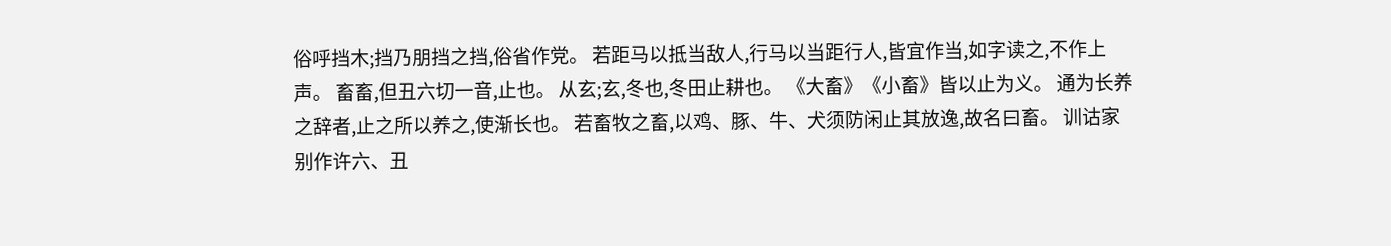俗呼挡木;挡乃朋挡之挡,俗省作党。 若距马以抵当敌人,行马以当距行人,皆宜作当,如字读之,不作上声。 畜畜,但丑六切一音,止也。 从玄;玄,冬也,冬田止耕也。 《大畜》《小畜》皆以止为义。 通为长养之辞者,止之所以养之,使渐长也。 若畜牧之畜,以鸡、豚、牛、犬须防闲止其放逸,故名曰畜。 训诂家别作许六、丑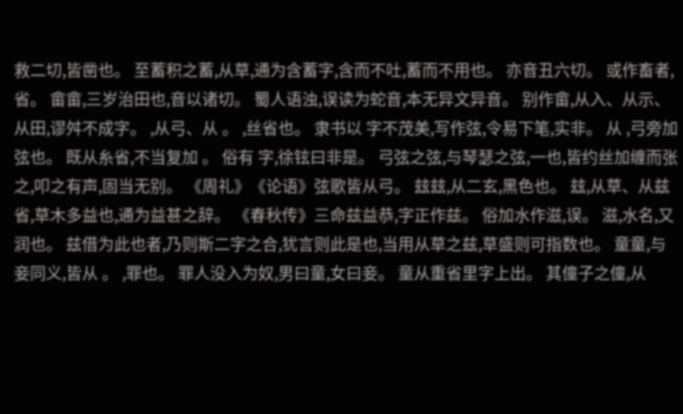救二切,皆凿也。 至蓄积之蓄,从草,通为含蓄字,含而不吐,蓄而不用也。 亦音丑六切。 或作畜者,省。 畲畲,三岁治田也,音以诸切。 蜀人语浊,误读为蛇音,本无异文异音。 别作畲,从入、从示、从田,谬舛不成字。 ,从弓、从 。 ,丝省也。 隶书以 字不茂美,写作弦,令易下笔,实非。 从 ,弓旁加 弦也。 既从糸省,不当复加 。 俗有 字,徐铉曰非是。 弓弦之弦,与琴瑟之弦,一也,皆约丝加缠而张之,叩之有声,固当无别。 《周礼》《论语》弦歌皆从弓。 玆玆,从二玄,黑色也。 玆,从草、从兹省,草木多益也,通为益甚之辞。 《春秋传》三命兹益恭,字正作兹。 俗加水作滋,误。 滋,水名,又润也。 兹借为此也者,乃则斯二字之合,犹言则此是也,当用从草之兹,草盛则可指数也。 童童,与妾同义,皆从 。 ,罪也。 罪人没入为奴,男曰童,女曰妾。 童从重省里字上出。 其僮子之僮,从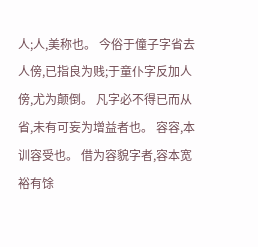人;人,美称也。 今俗于僮子字省去人傍,已指良为贱;于童仆字反加人傍,尤为颠倒。 凡字必不得已而从省,未有可妄为增益者也。 容容,本训容受也。 借为容貌字者,容本宽裕有馀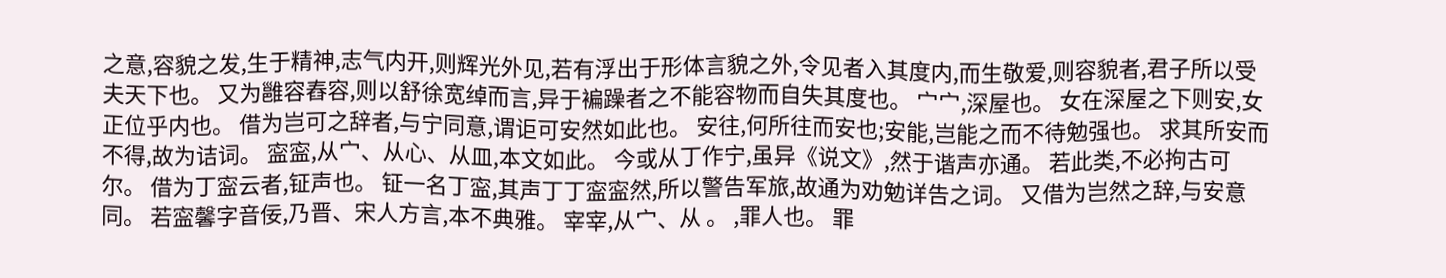之意,容貌之发,生于精神,志气内开,则辉光外见,若有浮出于形体言貌之外,令见者入其度内,而生敬爱,则容貌者,君子所以受夫天下也。 又为雝容舂容,则以舒徐宽绰而言,异于褊躁者之不能容物而自失其度也。 宀宀,深屋也。 女在深屋之下则安,女正位乎内也。 借为岂可之辞者,与宁同意,谓讵可安然如此也。 安往,何所往而安也;安能,岂能之而不待勉强也。 求其所安而不得,故为诘词。 寍寍,从宀、从心、从皿,本文如此。 今或从丁作宁,虽异《说文》,然于谐声亦通。 若此类,不必拘古可尔。 借为丁寍云者,钲声也。 钲一名丁寍,其声丁丁寍寍然,所以警告军旅,故通为劝勉详告之词。 又借为岂然之辞,与安意同。 若寍馨字音佞,乃晋、宋人方言,本不典雅。 宰宰,从宀、从 。 ,罪人也。 罪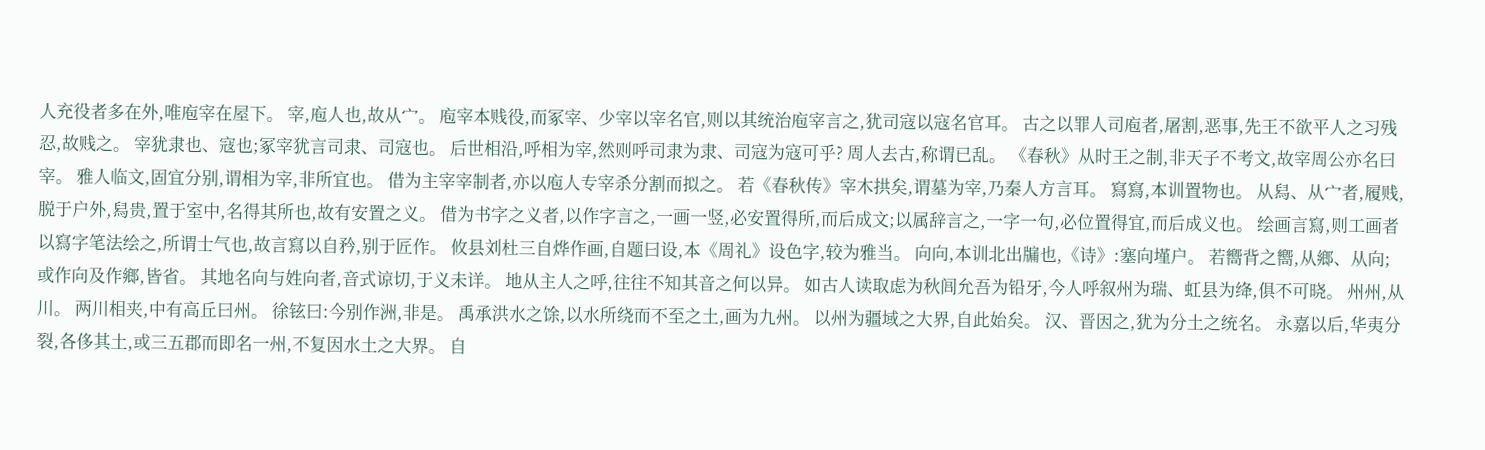人充役者多在外,唯庖宰在屋下。 宰,庖人也,故从宀。 庖宰本贱役,而冢宰、少宰以宰名官,则以其统治庖宰言之,犹司寇以寇名官耳。 古之以罪人司庖者,屠割,恶事,先王不欲平人之习残忍,故贱之。 宰犹隶也、寇也;冢宰犹言司隶、司寇也。 后世相沿,呼相为宰,然则呼司隶为隶、司寇为寇可乎? 周人去古,称谓已乱。 《春秋》从时王之制,非天子不考文,故宰周公亦名曰宰。 雅人临文,固宜分别,谓相为宰,非所宜也。 借为主宰宰制者,亦以庖人专宰杀分割而拟之。 若《春秋传》宰木拱矣,谓墓为宰,乃秦人方言耳。 寫寫,本训置物也。 从舄、从宀者,履贱,脱于户外,舄贵,置于室中,名得其所也,故有安置之义。 借为书字之义者,以作字言之,一画一竖,必安置得所,而后成文;以属辞言之,一字一句,必位置得宜,而后成义也。 绘画言寫,则工画者以寫字笔法绘之,所谓士气也,故言寫以自矜,别于匠作。 攸县刘杜三自烨作画,自题曰设,本《周礼》设色字,较为雅当。 向向,本训北出牖也,《诗》:塞向墐户。 若嚮背之嚮,从鄉、从向;或作向及作鄉,皆省。 其地名向与姓向者,音式谅切,于义未详。 地从主人之呼,往往不知其音之何以异。 如古人读取虑为秋闾允吾为铅牙,今人呼叙州为瑞、虹县为绛,俱不可晓。 州州,从川。 两川相夹,中有高丘曰州。 徐铉曰:今别作洲,非是。 禹承洪水之馀,以水所绕而不至之土,画为九州。 以州为疆域之大界,自此始矣。 汉、晋因之,犹为分土之统名。 永嘉以后,华夷分裂,各侈其土,或三五郡而即名一州,不复因水土之大界。 自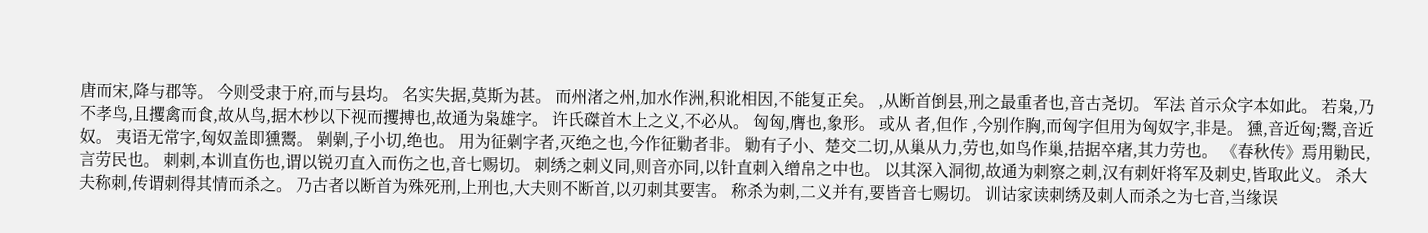唐而宋,降与郡等。 今则受隶于府,而与县均。 名实失据,莫斯为甚。 而州渚之州,加水作洲,积讹相因,不能复正矣。 ,从断首倒县,刑之最重者也,音古尧切。 军法 首示众字本如此。 若枭,乃不孝鸟,且攫禽而食,故从鸟,据木杪以下视而攫搏也,故通为枭雄字。 许氏磔首木上之义,不必从。 匈匈,膺也,象形。 或从 者,但作 ,今别作胸,而匈字但用为匈奴字,非是。 獯,音近匈;鬻,音近奴。 夷语无常字,匈奴盖即獯鬻。 劋劋,子小切,绝也。 用为征劋字者,灭绝之也,今作征勦者非。 勦有子小、楚交二切,从巢从力,劳也,如鸟作巢,拮据卒瘏,其力劳也。 《春秋传》焉用勦民,言劳民也。 刺刺,本训直伤也,谓以锐刃直入而伤之也,音七赐切。 刺绣之刺义同,则音亦同,以针直刺入缯帛之中也。 以其深入洞彻,故通为刺察之刺,汉有刺奸将军及刺史,皆取此义。 杀大夫称刺,传谓刺得其情而杀之。 乃古者以断首为殊死刑,上刑也,大夫则不断首,以刃刺其要害。 称杀为刺,二义并有,要皆音七赐切。 训诂家读刺绣及刺人而杀之为七音,当缘误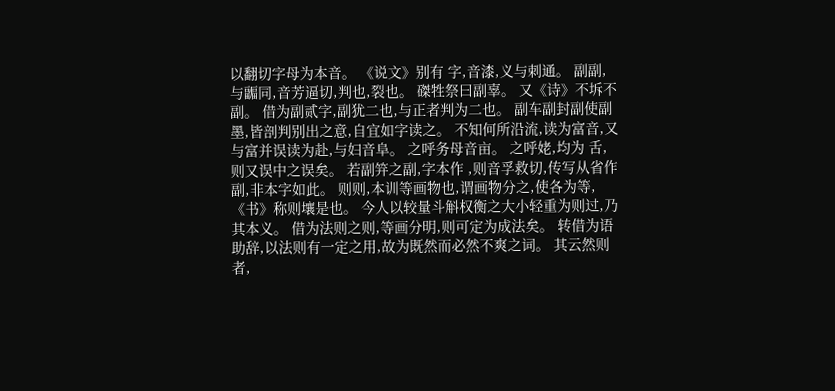以翻切字母为本音。 《说文》别有 字,音漆,义与刺通。 副副,与疈同,音芳逼切,判也,裂也。 磔牲祭曰副辜。 又《诗》不坼不副。 借为副贰字,副犹二也,与正者判为二也。 副车副封副使副墨,皆剖判别出之意,自宜如字读之。 不知何所沿流,读为富音,又与富并误读为赴,与妇音阜。 之呼务母音亩。 之呼姥,均为 舌,则又误中之误矣。 若副笄之副,字本作 ,则音孚救切,传写从省作副,非本字如此。 则则,本训等画物也,谓画物分之,使各为等,《书》称则壤是也。 今人以较量斗斛权衡之大小轻重为则过,乃其本义。 借为法则之则,等画分明,则可定为成法矣。 转借为语助辞,以法则有一定之用,故为既然而必然不爽之词。 其云然则者,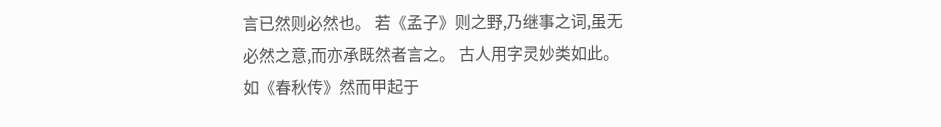言已然则必然也。 若《孟子》则之野,乃继事之词,虽无必然之意,而亦承既然者言之。 古人用字灵妙类如此。 如《春秋传》然而甲起于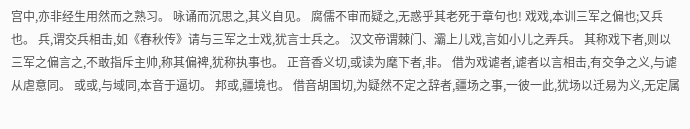宫中,亦非经生用然而之熟习。 咏诵而沉思之,其义自见。 腐儒不审而疑之,无惑乎其老死于章句也! 戏戏,本训三军之偏也;又兵也。 兵,谓交兵相击,如《春秋传》请与三军之士戏,犹言士兵之。 汉文帝谓棘门、灞上儿戏,言如小儿之弄兵。 其称戏下者,则以三军之偏言之,不敢指斥主帅,称其偏裨,犹称执事也。 正音香义切,或读为麾下者,非。 借为戏谑者,谑者以言相击,有交争之义,与谑从虐意同。 或或,与域同,本音于逼切。 邦或,疆境也。 借音胡国切,为疑然不定之辞者,疆场之事,一彼一此,犹场以迁易为义,无定属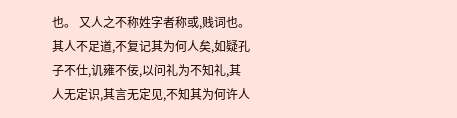也。 又人之不称姓字者称或,贱词也。 其人不足道,不复记其为何人矣,如疑孔子不仕,讥雍不佞,以问礼为不知礼,其人无定识,其言无定见,不知其为何许人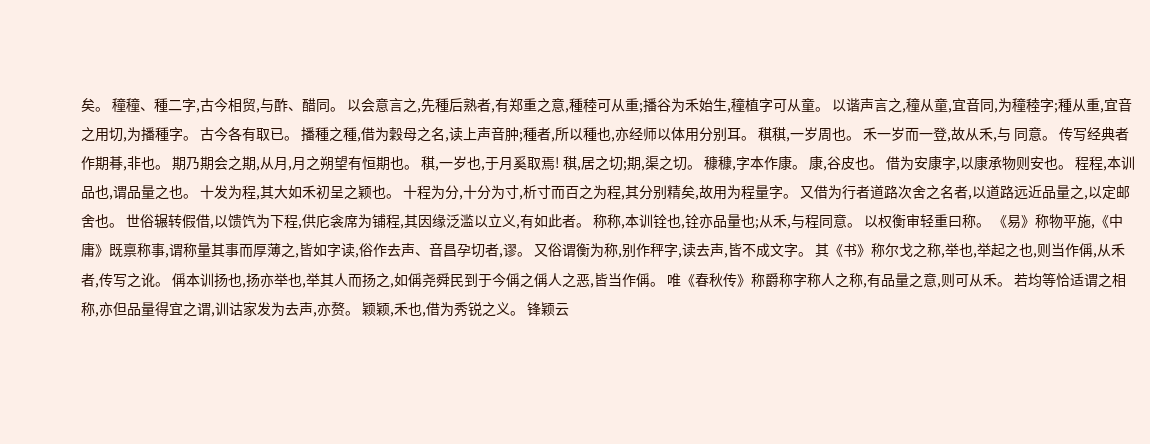矣。 穜穜、種二字,古今相贸,与酢、醋同。 以会意言之,先種后熟者,有郑重之意,種稑可从重;播谷为禾始生,穜植字可从童。 以谐声言之,穜从童,宜音同,为穜稑字;種从重,宜音之用切,为播種字。 古今各有取已。 播種之種,借为穀母之名,读上声音肿;種者,所以種也,亦经师以体用分别耳。 稘稘,一岁周也。 禾一岁而一登,故从禾,与 同意。 传写经典者作期朞,非也。 期乃期会之期,从月,月之朔望有恒期也。 稘,一岁也,于月奚取焉! 稘,居之切;期,渠之切。 穅穅,字本作康。 康,谷皮也。 借为安康字,以康承物则安也。 程程,本训品也,谓品量之也。 十发为程,其大如禾初呈之颖也。 十程为分,十分为寸,析寸而百之为程,其分别精矣,故用为程量字。 又借为行者道路次舍之名者,以道路远近品量之,以定邮舍也。 世俗辗转假借,以馈饩为下程,供庀衾席为铺程,其因缘泛滥以立义,有如此者。 称称,本训铨也,铨亦品量也;从禾,与程同意。 以权衡审轻重曰称。 《易》称物平施,《中庸》既禀称事,谓称量其事而厚薄之,皆如字读,俗作去声、音昌孕切者,谬。 又俗谓衡为称,别作秤字,读去声,皆不成文字。 其《书》称尔戈之称,举也,举起之也,则当作偁,从禾者,传写之讹。 偁本训扬也,扬亦举也,举其人而扬之,如偁尧舜民到于今偁之偁人之恶,皆当作偁。 唯《春秋传》称爵称字称人之称,有品量之意,则可从禾。 若均等恰适谓之相称,亦但品量得宜之谓,训诂家发为去声,亦赘。 颖颖,禾也,借为秀锐之义。 锋颖云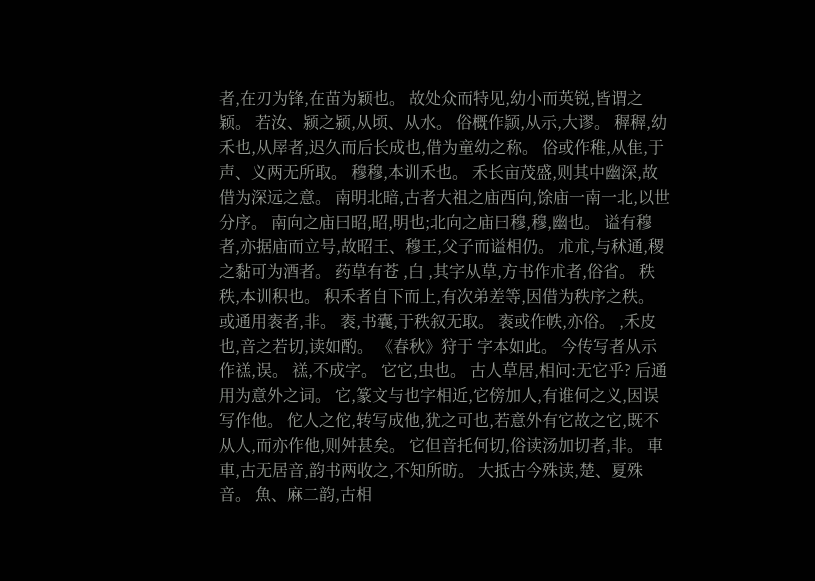者,在刃为锋,在苗为颖也。 故处众而特见,幼小而英锐,皆谓之颖。 若汝、颍之颍,从顷、从水。 俗概作颕,从示,大谬。 稺稺,幼禾也,从屖者,迟久而后长成也,借为童幼之称。 俗或作稚,从隹,于声、义两无所取。 穆穆,本训禾也。 禾长亩茂盛,则其中幽深,故借为深远之意。 南明北暗,古者大祖之庙西向,馀庙一南一北,以世分序。 南向之庙曰昭,昭,明也;北向之庙曰穆,穆,幽也。 谥有穆者,亦据庙而立号,故昭王、穆王,父子而谥相仍。 朮朮,与秫通,稷之黏可为酒者。 药草有苍 ,白 ,其字从草,方书作朮者,俗省。 秩秩,本训积也。 积禾者自下而上,有次弟差等,因借为秩序之秩。 或通用袠者,非。 袠,书囊,于秩叙无取。 袠或作帙,亦俗。 ,禾皮也,音之若切,读如酌。 《春秋》狩于 字本如此。 今传写者从示作禚,误。 禚,不成字。 它它,虫也。 古人草居,相问:无它乎? 后通用为意外之词。 它,篆文与也字相近,它傍加人,有谁何之义,因误写作他。 佗人之佗,转写成他,犹之可也,若意外有它故之它,既不从人,而亦作他,则舛甚矣。 它但音托何切,俗读汤加切者,非。 車車,古无居音,韵书两收之,不知所昉。 大抵古今殊读,楚、夏殊音。 魚、麻二韵,古相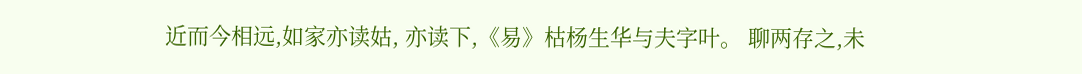近而今相远,如家亦读姑, 亦读下,《易》枯杨生华与夫字叶。 聊两存之,未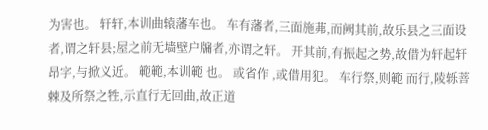为害也。 轩轩,本训曲辕藩车也。 车有藩者,三面施茀,而阙其前,故乐县之三面设者,谓之轩县;屋之前无墙壁户牖者,亦谓之轩。 开其前,有振起之势,故借为轩起轩昂字,与掀义近。 範範,本训範 也。 或省作 ,或借用犯。 车行祭,则範 而行,陵轹菩棘及所祭之牲,示直行无回曲,故正道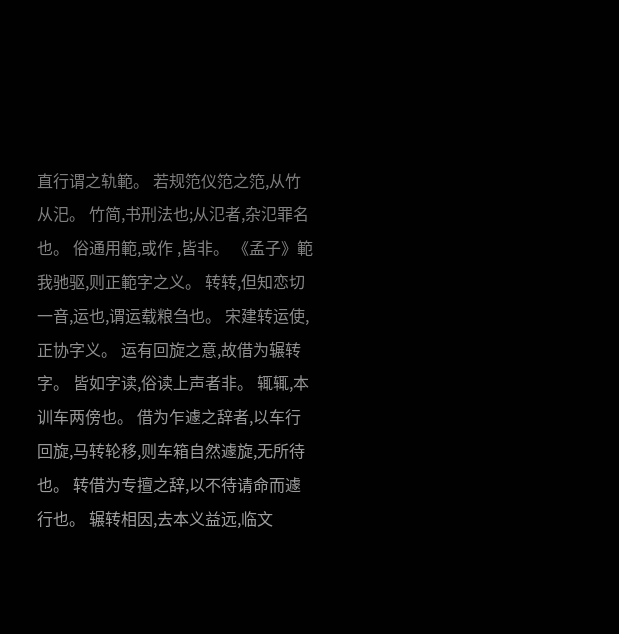直行谓之轨範。 若规笵仪笵之笵,从竹从汜。 竹简,书刑法也;从氾者,杂氾罪名也。 俗通用範,或作 ,皆非。 《孟子》範我驰驱,则正範字之义。 转转,但知恋切一音,运也,谓运载粮刍也。 宋建转运使,正协字义。 运有回旋之意,故借为辗转字。 皆如字读,俗读上声者非。 辄辄,本训车两傍也。 借为乍遽之辞者,以车行回旋,马转轮移,则车箱自然遽旋,无所待也。 转借为专擅之辞,以不待请命而遽行也。 辗转相因,去本义益远,临文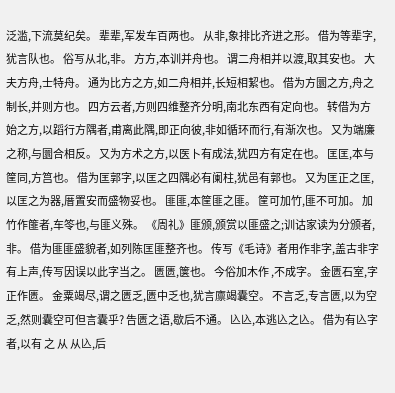泛滥,下流莫纪矣。 辈辈,军发车百两也。 从非,象排比齐进之形。 借为等辈字,犹言队也。 俗写从北,非。 方方,本训并舟也。 谓二舟相并以渡,取其安也。 大夫方舟,士特舟。 通为比方之方,如二舟相并,长短相絜也。 借为方圜之方,舟之制长,并则方也。 四方云者,方则四维整齐分明,南北东西有定向也。 转借为方始之方,以蹈行方隅者,甫离此隅,即正向彼,非如循环而行,有渐次也。 又为端廉之称,与圜合相反。 又为方术之方,以医卜有成法,犹四方有定在也。 匡匡,本与筐同,方筥也。 借为匡郭字,以匡之四隅必有阑柱,犹邑有郭也。 又为匡正之匡,以匡之为器,厝置安而盛物妥也。 匪匪,本筐匪之匪。 筐可加竹,匪不可加。 加竹作篚者,车笭也,与匪义殊。 《周礼》匪颁,颁赏以匪盛之;训诂家读为分颁者,非。 借为匪匪盛貌者,如列陈匡匪整齐也。 传写《毛诗》者用作非字,盖古非字有上声,传写因误以此字当之。 匮匮,箧也。 今俗加木作 ,不成字。 金匮石室,字正作匮。 金粟竭尽,谓之匮乏,匮中乏也,犹言廪竭囊空。 不言乏,专言匮,以为空乏,然则囊空可但言囊乎? 告匮之语,歇后不通。 兦兦,本逃兦之兦。 借为有兦字者,以有 之 从 从兦,后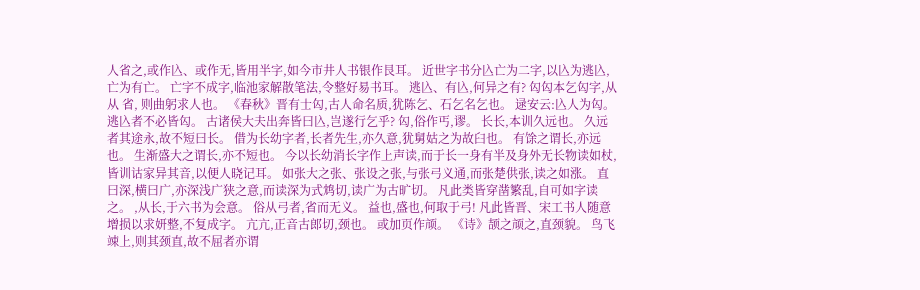人省之,或作兦、或作无,皆用半字,如今市井人书银作艮耳。 近世字书分兦亡为二字,以兦为逃兦,亡为有亡。 亡字不成字,临池家解散笔法,令整好易书耳。 逃兦、有兦,何异之有? 匃匃本乞匃字,从 从 省, 则曲躬求人也。 《春秋》晋有士匃,古人命名质,犹陈乞、石乞名乞也。 逯安云:兦人为匃。 逃兦者不必皆匃。 古诸侯大夫出奔皆曰兦,岂遂行乞乎? 匃,俗作丐,谬。 长长,本训久远也。 久远者其途永,故不短曰长。 借为长幼字者,长者先生,亦久意,犹舅姑之为故臼也。 有馀之谓长,亦远也。 生渐盛大之谓长,亦不短也。 今以长幼消长字作上声读,而于长一身有半及身外无长物读如杖,皆训诂家异其音,以便人晓记耳。 如张大之张、张设之张,与张弓义通,而张楚供张,读之如涨。 直曰深,横曰广,亦深浅广狭之意,而读深为式鸩切,读广为古旷切。 凡此类皆穿凿繁乱,自可如字读之。 ,从长,于六书为会意。 俗从弓者,省而无义。 益也,盛也,何取于弓! 凡此皆晋、宋工书人随意增损以求妍整,不复成字。 亢亢,正音古郎切,颈也。 或加页作颃。 《诗》颉之颃之,直颈貌。 鸟飞竦上,则其颈直,故不屈者亦谓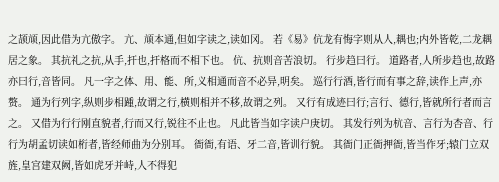之颉颃,因此借为亢傲字。 亢、颃本通,但如字读之,读如冈。 若《易》伉龙有悔字则从人,耦也;内外皆乾,二龙耦居之象。 其抗礼之抗,从手,扞也,扞格而不相下也。 伉、抗则音苦浪切。 行步趋曰行。 道路者,人所步趋也,故路亦曰行,音皆同。 凡一字之体、用、能、所,义相通而音不必异,明矣。 巡行行酒,皆行而有事之辞,读作上声,亦赘。 通为行列字,纵则步相踵,故谓之行,横则相并不移,故谓之列。 又行有成迹曰行;言行、德行,皆就所行者而言之。 又借为行行刚直貌者,行而又行,锐往不止也。 凡此皆当如字读户庚切。 其发行列为杭音、言行为杏音、行行为胡孟切读如桁者,皆经师曲为分别耳。 衙衙,有语、牙二音,皆训行貌。 其衙门正衙押衙,皆当作牙;辕门立双旌,皇宫建双阙,皆如虎牙并峙,人不得犯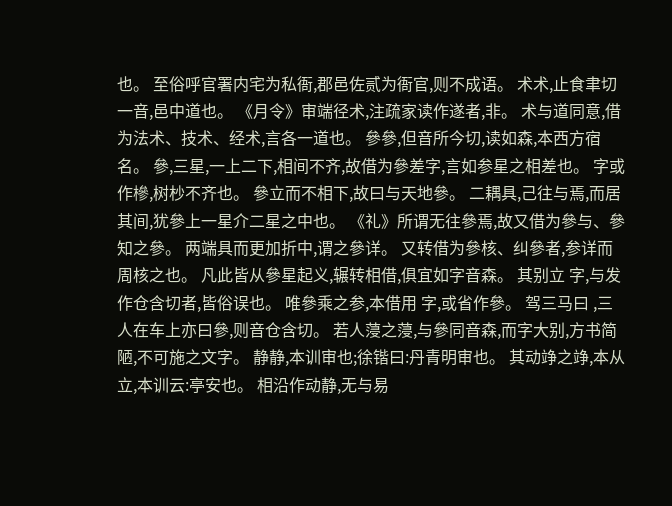也。 至俗呼官署内宅为私衙,郡邑佐贰为衙官,则不成语。 术术,止食聿切一音,邑中道也。 《月令》审端径术,注疏家读作遂者,非。 术与道同意,借为法术、技术、经术,言各一道也。 參參,但音所今切,读如森,本西方宿名。 參,三星,一上二下,相间不齐,故借为參差字,言如参星之相差也。 字或作槮,树杪不齐也。 參立而不相下,故曰与天地參。 二耦具,己往与焉,而居其间,犹參上一星介二星之中也。 《礼》所谓无往參焉,故又借为參与、參知之參。 两端具而更加折中,谓之參详。 又转借为參核、纠參者,参详而周核之也。 凡此皆从參星起义,辗转相借,俱宜如字音森。 其别立 字,与发作仓含切者,皆俗误也。 唯參乘之参,本借用 字,或省作參。 驾三马曰 ,三人在车上亦曰參,则音仓含切。 若人蓡之蓡,与參同音森,而字大别,方书简陋,不可施之文字。 静静,本训审也;徐锴曰:丹青明审也。 其动竫之竫,本从立,本训云:亭安也。 相沿作动静,无与易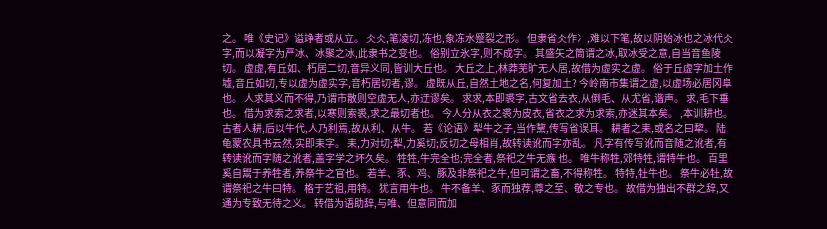之。 唯《史记》谥竫者或从立。 仌仌,笔凌切,冻也,象冻水蹙裂之形。 但隶省仌作冫,难以下笔,故以阴始冰也之冰代仌字,而以凝字为严冰、冰聚之冰,此隶书之变也。 俗别立氷字,则不成字。 其盛矢之筒谓之冰,取冰受之意,自当音鱼陵切。 虚虚,有丘如、朽居二切,音异义同,皆训大丘也。 大丘之上,林莽芜旷无人居,故借为虚实之虚。 俗于丘虚字加土作墟,音丘如切,专以虚为虚实字,音朽居切者,谬。 虚既从丘,自然土地之名,何复加土? 今岭南市集谓之虚,以虚场必居冈阜也。 人求其义而不得,乃谓市散则空虚无人,亦迂谬矣。 求求,本即裘字,古文省去衣,从倒毛、从尤省,谐声。 求,毛下垂也。 借为求索之求者,以寒则索裘,求之最切者也。 今人分从衣之裘为皮衣,省衣之求为求索,亦迷其本矣。 ,本训耕也。 古者人耕,后以牛代,人乃利焉,故从利、从牛。 若《论语》犁牛之子,当作黧,传写省误耳。 耕者之耒,或名之曰犂。 陆龟蒙农具书云然,实即耒字。 耒,力对切;犁,力奚切;反切之母相肖,故转读讹而字亦乱。 凡字有传写讹而音随之讹者,有转读讹而字随之讹者,盖字学之坏久矣。 牲牲,牛完全也;完全者,祭祀之牛无瘯 也。 唯牛称牲,郊特牲,谓特牛也。 百里奚自鬻于养牲者,养祭牛之官也。 若羊、豕、鸡、豚及非祭祀之牛,但可谓之畜,不得称牲。 特特,牡牛也。 祭牛必牡,故谓祭祀之牛曰特。 格于艺祖,用特。 犹言用牛也。 牛不备羊、豕而独荐,尊之至、敬之专也。 故借为独出不群之辞,又通为专致无待之义。 转借为语助辞,与唯、但意同而加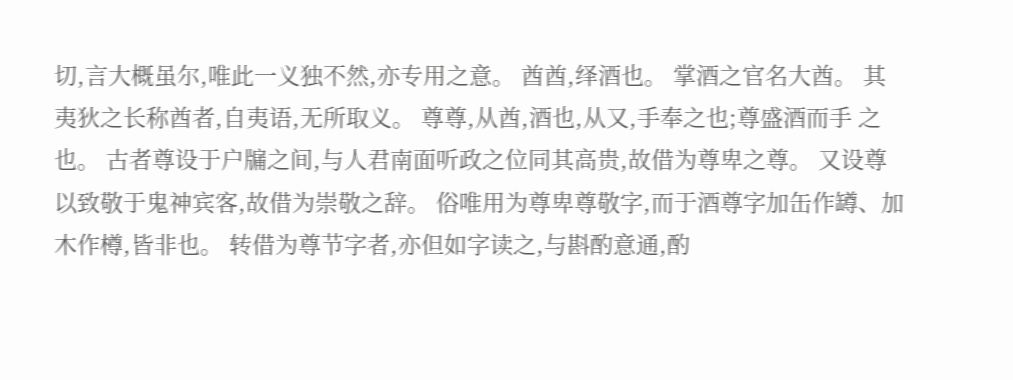切,言大概虽尔,唯此一义独不然,亦专用之意。 酋酋,绎酒也。 掌酒之官名大酋。 其夷狄之长称酋者,自夷语,无所取义。 尊尊,从酋,酒也,从又,手奉之也;尊盛酒而手 之也。 古者尊设于户牖之间,与人君南面听政之位同其高贵,故借为尊卑之尊。 又设尊以致敬于鬼神宾客,故借为崇敬之辞。 俗唯用为尊卑尊敬字,而于酒尊字加缶作罇、加木作樽,皆非也。 转借为尊节字者,亦但如字读之,与斟酌意通,酌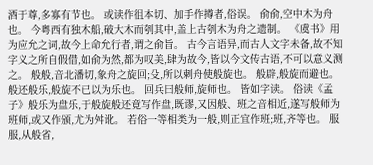酒于尊,多寡有节也。 或读作徂本切、加手作撙者,俗误。 俞俞,空中木为舟也。 今粤西有独木船,破大木而刳其中,盖上古刳木为舟之遗制。 《虞书》用为应允之词,故今上命允行者,谓之俞旨。 古今言语异,而古人文字未备,故不知字义之所自假借,如俞为然,都为叹美,肆为故今,皆以今文传古语,不可以意义测之。 般般,音北潘切,象舟之旋回;殳,所以刺舟使般旋也。 般辟,般旋而避也。 般还般乐,般旋不已以为乐也。 回兵曰般师,旋师也。 皆如字读。 俗读《孟子》般乐为盘乐,于般旋般还竟写作盘,既谬,又因般、班之音相近,遂写般师为班师,或又作颁,尤为舛讹。 若俗一等相类为一般,则正宜作班;班,齐等也。 服服,从般省,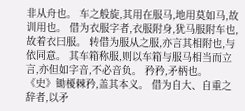非从舟也。 车之般旋,其用在服马,地用莫如马,故训用也。 借为衣服字者,衣服附身,犹马服附车也,故着衣曰服。 转借为服从之服,亦言其相附也,与依同意。 其车箱称服,则以车箱与服马相当而立言,亦但如字音,不必音负。 矜矜,矛柄也。 《史》锄櫌棘矜,盖其本义。 借为自大、自重之辞者,以矛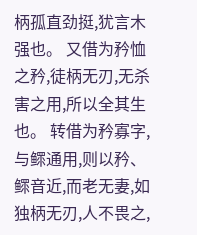柄孤直劲挺,犹言木强也。 又借为矜恤之矜,徒柄无刃,无杀害之用,所以全其生也。 转借为矜寡字,与鳏通用,则以矜、鳏音近,而老无妻,如独柄无刃,人不畏之,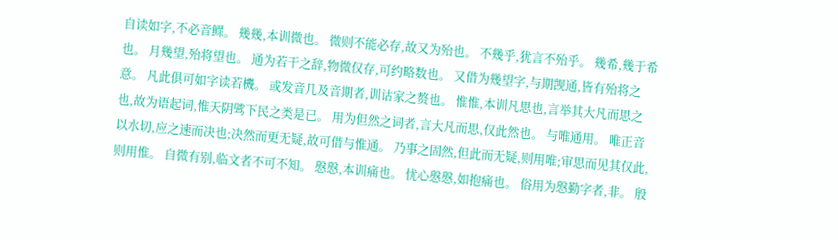自读如字,不必音鳏。 幾幾,本训微也。 微则不能必存,故又为殆也。 不幾乎,犹言不殆乎。 幾希,幾于希也。 月幾望,殆将望也。 通为若干之辞,物微仅存,可约略数也。 又借为幾望字,与期觊通,皆有殆将之意。 凡此俱可如字读若機。 或发音几及音期者,训诂家之赘也。 惟惟,本训凡思也,言举其大凡而思之也,故为语起词,惟天阴骘下民之类是已。 用为但然之词者,言大凡而思,仅此然也。 与唯通用。 唯正音以水切,应之速而决也;决然而更无疑,故可借与惟通。 乃事之固然,但此而无疑,则用唯;审思而见其仅此,则用惟。 自微有别,临文者不可不知。 慇慇,本训痛也。 忧心慇慇,如抱痛也。 俗用为慇勤字者,非。 殷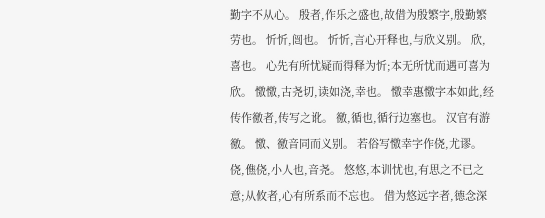勤字不从心。 殷者,作乐之盛也,故借为殷繁字,殷勤繁劳也。 忻忻,闿也。 忻忻,言心开释也,与欣义别。 欣,喜也。 心先有所忧疑而得释为忻;本无所忧而遇可喜为欣。 憿憿,古尧切,读如浇,幸也。 憿幸惠憿字本如此,经传作徼者,传写之讹。 徼,循也,循行边塞也。 汉官有游徼。 憿、徼音同而义别。 若俗写憿幸字作侥,尤谬。 侥,僬侥,小人也,音尧。 悠悠,本训忧也,有思之不已之意;从攸者,心有所系而不忘也。 借为悠远字者,德念深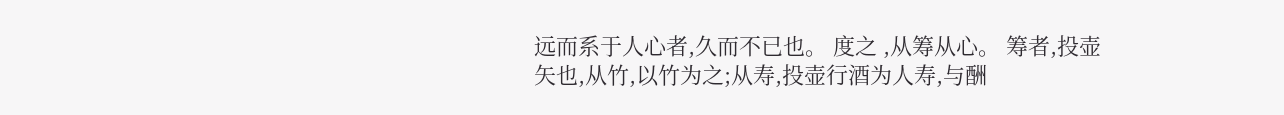远而系于人心者,久而不已也。 度之 ,从筹从心。 筹者,投壶矢也,从竹,以竹为之;从寿,投壶行酒为人寿,与酬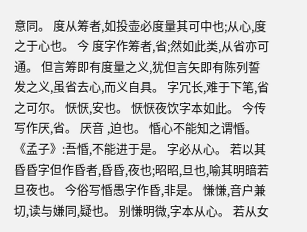意同。 度从筹者,如投壶必度量其可中也;从心,度之于心也。 今 度字作筹者,省;然如此类,从省亦可通。 但言筹即有度量之义,犹但言矢即有陈列誓发之义,虽省去心,而义自具。 字冗长,难于下笔,省之可尔。 恹恹,安也。 恹恹夜饮字本如此。 今传写作厌,省。 厌音 ,迫也。 惛心不能知之谓惛。 《孟子》:吾惛,不能进于是。 字必从心。 若以其昏昏字但作昏者,昏昏,夜也;昭昭,旦也,喻其明暗若旦夜也。 今俗写惛愚字作昏,非是。 慊慊,音户兼切,读与嫌同,疑也。 别慊明微,字本从心。 若从女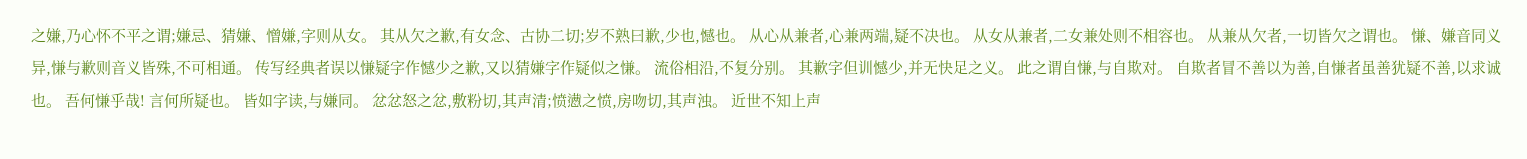之嫌,乃心怀不平之谓;嫌忌、猜嫌、憎嫌,字则从女。 其从欠之歉,有女念、古协二切;岁不熟曰歉,少也,憾也。 从心从兼者,心兼两端,疑不决也。 从女从兼者,二女兼处则不相容也。 从兼从欠者,一切皆欠之谓也。 慊、嫌音同义异,慊与歉则音义皆殊,不可相通。 传写经典者误以慊疑字作憾少之歉,又以猜嫌字作疑似之慊。 流俗相沿,不复分别。 其歉字但训憾少,并无快足之义。 此之谓自慊,与自欺对。 自欺者冒不善以为善,自慊者虽善犹疑不善,以求诚也。 吾何慊乎哉! 言何所疑也。 皆如字读,与嫌同。 忿忿怒之忿,敷粉切,其声清;愤懑之愤,房吻切,其声浊。 近世不知上声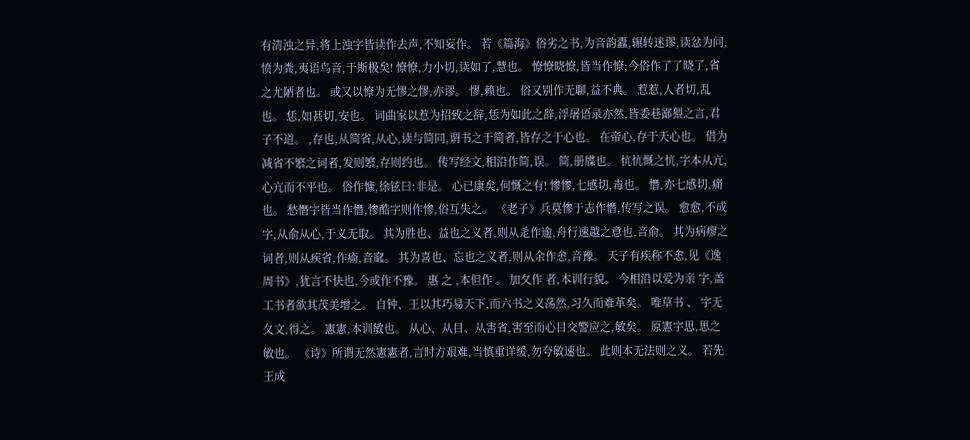有清浊之异,将上浊字皆读作去声,不知妄作。 若《篇海》俗劣之书,为音韵蠹,辗转迷谬,读忿为问,愤为粪,夷语鸟音,于斯极矣! 憭憭,力小切,读如了,慧也。 憭憭晓憭,皆当作憭;今俗作了了晓了,省之尤陋者也。 或又以憭为无憀之憀,亦谬。 憀,赖也。 俗又别作无聊,益不典。 惹惹,人者切,乱也。 恁,如甚切,安也。 词曲家以惹为招致之辞,恁为如此之辞,浮屠语录亦然,皆委巷鄙猥之言,君子不道。 ,存也,从简省,从心,读与简同,谓书之于简者,皆存之于心也。 在帝心,存于天心也。 借为减省不繁之词者,发则繁,存则约也。 传写经文,相沿作简,误。 简,册牒也。 忼忼慨之忼,字本从亢,心亢而不平也。 俗作慷,徐铉曰:非是。 心已康矣,何慨之有! 惨惨,七感切,毒也。 憯,亦七感切,痛也。 愁憯字皆当作憯,惨酷字则作惨,俗互失之。 《老子》兵莫惨于志作憯,传写之误。 愈愈,不成字,从俞从心,于义无取。 其为胜也、益也之义者,则从辵作逾,舟行速越之意也,音俞。 其为病瘳之词者,则从疾省,作瘉,音窳。 其为喜也、忘也之义者,则从余作悆,音豫。 天子有疾称不悆,见《逸周书》,犹言不快也,今或作不豫。 惠 之 ,本但作 。 加夂作 者,本训行貌。 今相沿以爱为亲 字,盖工书者欲其茂美增之。 自钟、王以其巧易天下,而六书之义荡然,习久而难革矣。 唯草书 、 字无夂文,得之。 憲憲,本训敏也。 从心、从目、从害省,害至而心目交警应之,敏矣。 原憲字思,思之敏也。 《诗》所谓无然憲憲者,言时方艰难,当慎重详缓,勿夸敏速也。 此则本无法则之义。 若先王成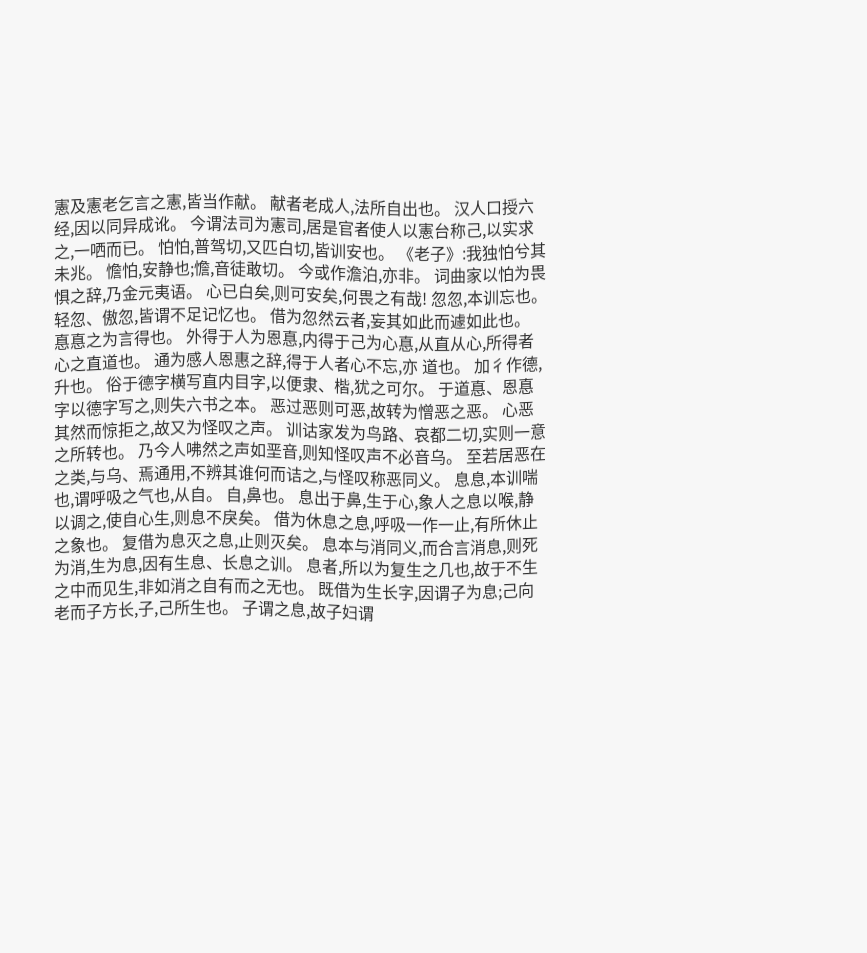憲及憲老乞言之憲,皆当作献。 献者老成人,法所自出也。 汉人口授六经,因以同异成讹。 今谓法司为憲司,居是官者使人以憲台称己,以实求之,一哂而已。 怕怕,普驾切,又匹白切,皆训安也。 《老子》:我独怕兮其未兆。 憺怕,安静也;憺,音徒敢切。 今或作澹泊,亦非。 词曲家以怕为畏惧之辞,乃金元夷语。 心已白矣,则可安矣,何畏之有哉! 忽忽,本训忘也。 轻忽、傲忽,皆谓不足记忆也。 借为忽然云者,妄其如此而遽如此也。 惪惪之为言得也。 外得于人为恩惪,内得于己为心惪,从直从心,所得者心之直道也。 通为感人恩惠之辞,得于人者心不忘,亦 道也。 加彳作德,升也。 俗于德字横写直内目字,以便隶、楷,犹之可尔。 于道惪、恩惪字以德字写之,则失六书之本。 恶过恶则可恶,故转为憎恶之恶。 心恶其然而惊拒之,故又为怪叹之声。 训诂家发为鸟路、哀都二切,实则一意之所转也。 乃今人咈然之声如垩音,则知怪叹声不必音乌。 至若居恶在之类,与乌、焉通用,不辨其谁何而诘之,与怪叹称恶同义。 息息,本训喘也,谓呼吸之气也,从自。 自,鼻也。 息出于鼻,生于心,象人之息以喉,静以调之,使自心生,则息不戾矣。 借为休息之息,呼吸一作一止,有所休止之象也。 复借为息灭之息,止则灭矣。 息本与消同义,而合言消息,则死为消,生为息,因有生息、长息之训。 息者,所以为复生之几也,故于不生之中而见生,非如消之自有而之无也。 既借为生长字,因谓子为息;己向老而子方长,子,己所生也。 子谓之息,故子妇谓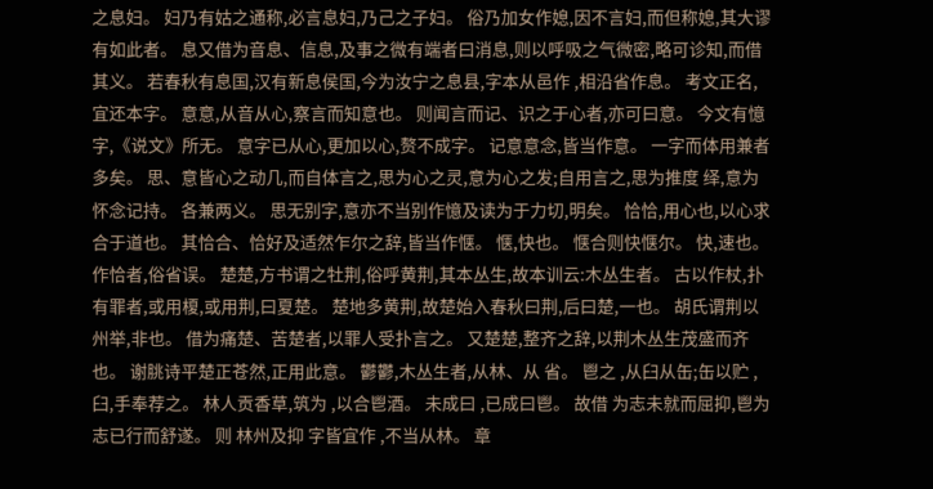之息妇。 妇乃有姑之通称,必言息妇,乃己之子妇。 俗乃加女作媳,因不言妇,而但称媳,其大谬有如此者。 息又借为音息、信息,及事之微有端者曰消息,则以呼吸之气微密,略可诊知,而借其义。 若春秋有息国,汉有新息侯国,今为汝宁之息县,字本从邑作 ,相沿省作息。 考文正名,宜还本字。 意意,从音从心,察言而知意也。 则闻言而记、识之于心者,亦可曰意。 今文有憶字,《说文》所无。 意字已从心,更加以心,赘不成字。 记意意念,皆当作意。 一字而体用兼者多矣。 思、意皆心之动几,而自体言之,思为心之灵,意为心之发;自用言之,思为推度 绎,意为怀念记持。 各兼两义。 思无别字,意亦不当别作憶及读为于力切,明矣。 恰恰,用心也,以心求合于道也。 其恰合、恰好及适然乍尔之辞,皆当作惬。 惬,快也。 惬合则快惬尔。 快,速也。 作恰者,俗省误。 楚楚,方书谓之牡荆,俗呼黄荆,其本丛生,故本训云:木丛生者。 古以作杖,扑有罪者,或用榎,或用荆,曰夏楚。 楚地多黄荆,故楚始入春秋曰荆,后曰楚,一也。 胡氏谓荆以州举,非也。 借为痛楚、苦楚者,以罪人受扑言之。 又楚楚,整齐之辞,以荆木丛生茂盛而齐也。 谢朓诗平楚正苍然,正用此意。 鬱鬱,木丛生者,从林、从 省。 鬯之 ,从臼从缶;缶以贮 ,臼,手奉荐之。 林人贡香草,筑为 ,以合鬯酒。 未成曰 ,已成曰鬯。 故借 为志未就而屈抑,鬯为志已行而舒遂。 则 林州及抑 字皆宜作 ,不当从林。 章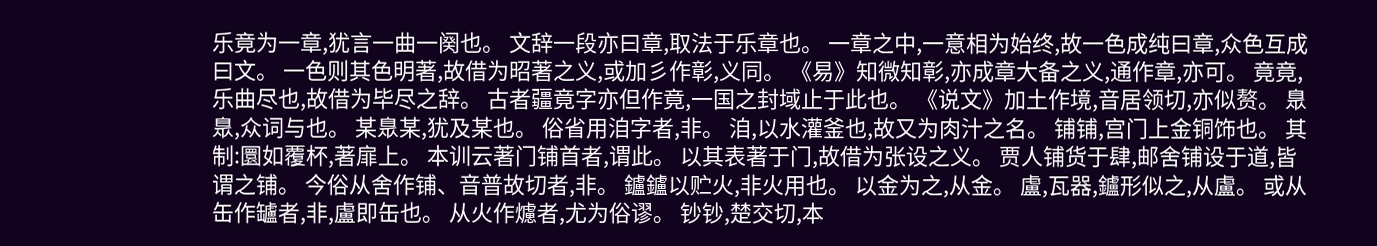乐竟为一章,犹言一曲一阕也。 文辞一段亦曰章,取法于乐章也。 一章之中,一意相为始终,故一色成纯曰章,众色互成曰文。 一色则其色明著,故借为昭著之义,或加彡作彰,义同。 《易》知微知彰,亦成章大备之义,通作章,亦可。 竟竟,乐曲尽也,故借为毕尽之辞。 古者疆竟字亦但作竟,一国之封域止于此也。 《说文》加土作境,音居领切,亦似赘。 臮臮,众词与也。 某臮某,犹及某也。 俗省用洎字者,非。 洎,以水灌釜也,故又为肉汁之名。 铺铺,宫门上金铜饰也。 其制:圜如覆杯,著扉上。 本训云著门铺首者,谓此。 以其表著于门,故借为张设之义。 贾人铺货于肆,邮舍铺设于道,皆谓之铺。 今俗从舍作铺、音普故切者,非。 鑪鑪以贮火,非火用也。 以金为之,从金。 盧,瓦器,鑪形似之,从盧。 或从缶作罏者,非,盧即缶也。 从火作爈者,尤为俗谬。 钞钞,楚交切,本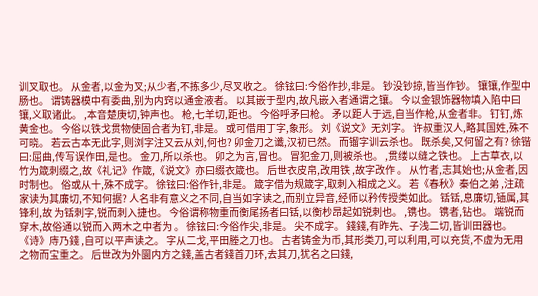训叉取也。 从金者,以金为叉;从少者,不拣多少,尽叉收之。 徐铉曰:今俗作抄,非是。 钞没钞掠,皆当作钞。 镶镶,作型中肠也。 谓铸器模中有委曲,别为内窍以通金液者。 以其嵌于型内,故凡嵌入者通谓之镶。 今以金银饰器物填入陷中曰镶,义取诸此。 ,本音楚庚切,钟声也。 枪,七羊切,距也。 今俗呼矛曰枪。 矛以距人于远,自当作枪,从金者非。 钉钉,炼 黄金也。 今俗以铁戈贯物使固合者为钉,非是。 或可借用丁字,象形。 刘《说文》无刘字。 许叔重汉人,略其国姓,殊不可晓。 若云古本无此字,则浏字注又云从刘,何也? 卯金刀之谶,汉初已然。 而镏字训云杀也。 既杀矣,又何留之有? 徐锴曰:屈曲,传写误作田,是也。 金刀,所以杀也。 卯之为言,冒也。 冒犯金刀,则被杀也。 ,贯缕以缝之铁也。 上古草衣,以竹为箴刺缀之,故《礼记》作箴,《说文》亦曰缀衣箴也。 后世衣皮帛,改用铁 ,故字改作 。 从竹者,志其始也;从金者,因时制也。 俗或从十,殊不成字。 徐铉曰:俗作针,非是。 箴字借为规箴字,取刺入相成之义。 若《春秋》秦伯之弟 ,注疏家读为其廉切,不知何据? 人名非有意义之不同,自当如字读之,而别立异音,经师以矜传授类如此。 铦铦,息廉切,锸属,其锋利,故 为铦刺字,锐而刺入捷也。 今俗谓称物重而衡尾扬者曰铦,以衡杪昂起如锐刺也。 ,镌也。 镌者,钻也。 端锐而穿木,故俗通以锐而入两木之中者为 。 徐铉曰:今俗作尖,非是。 尖不成字。 錢錢,有昨先、子浅二切,皆训田器也。 《诗》庤乃錢 ,自可以平声读之。 字从二戈,平田塍之刀也。 古者铸金为币,其形类刀,可以利用,可以充货,不虚为无用之物而宝重之。 后世改为外圜内方之錢,盖古者錢首刀环,去其刀,犹名之曰錢,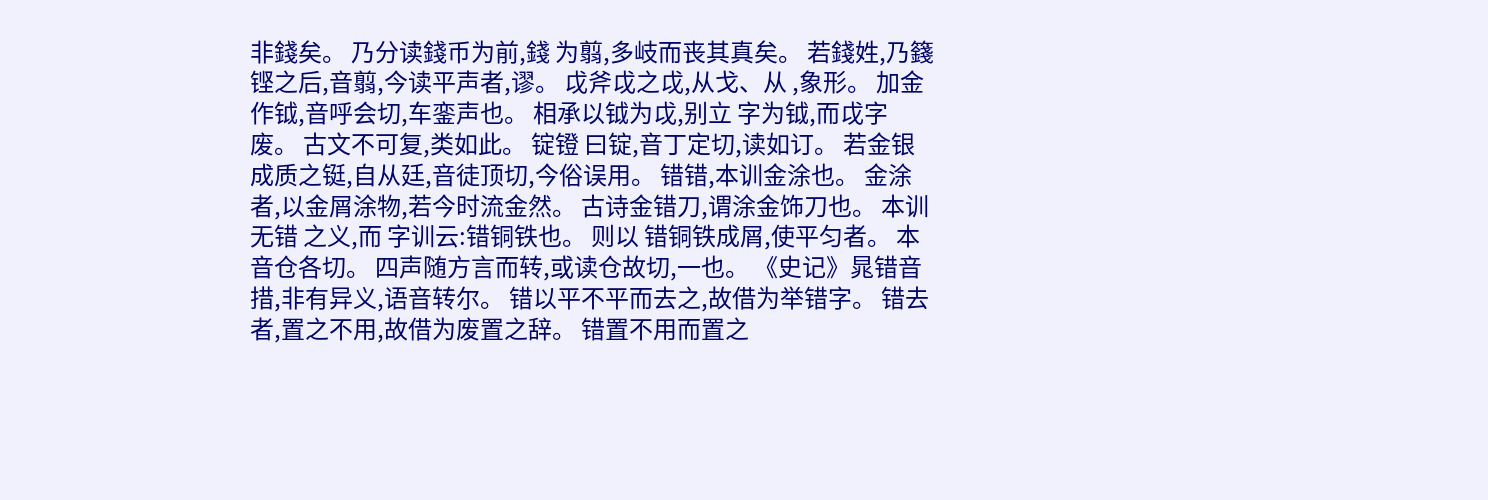非錢矣。 乃分读錢币为前,錢 为翦,多岐而丧其真矣。 若錢姓,乃籛铿之后,音翦,今读平声者,谬。 戉斧戉之戉,从戈、从 ,象形。 加金作钺,音呼会切,车銮声也。 相承以钺为戉,别立 字为钺,而戉字废。 古文不可复,类如此。 锭镫 曰锭,音丁定切,读如订。 若金银成质之铤,自从廷,音徒顶切,今俗误用。 错错,本训金涂也。 金涂者,以金屑涂物,若今时流金然。 古诗金错刀,谓涂金饰刀也。 本训无错 之义,而 字训云:错铜铁也。 则以 错铜铁成屑,使平匀者。 本音仓各切。 四声随方言而转,或读仓故切,一也。 《史记》晁错音措,非有异义,语音转尔。 错以平不平而去之,故借为举错字。 错去者,置之不用,故借为废置之辞。 错置不用而置之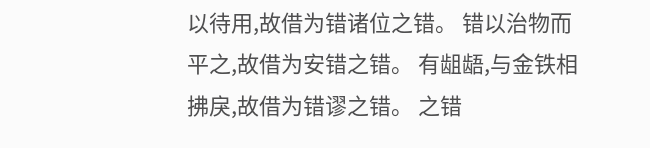以待用,故借为错诸位之错。 错以治物而平之,故借为安错之错。 有龃龉,与金铁相拂戾,故借为错谬之错。 之错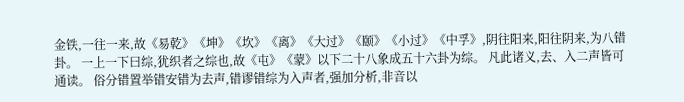金铁,一往一来,故《易乾》《坤》《坎》《离》《大过》《颐》《小过》《中孚》,阴往阳来,阳往阴来,为八错卦。 一上一下曰综,犹织者之综也,故《屯》《蒙》以下二十八象成五十六卦为综。 凡此诸义,去、入二声皆可通读。 俗分错置举错安错为去声,错谬错综为入声者,强加分析,非音以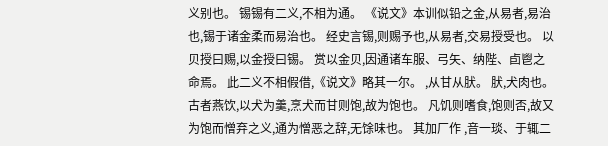义别也。 锡锡有二义,不相为通。 《说文》本训似铅之金,从易者,易治也,锡于诸金柔而易治也。 经史言锡,则赐予也,从易者,交易授受也。 以贝授曰赐,以金授曰锡。 赏以金贝,因通诸车服、弓矢、纳陛、卣鬯之命焉。 此二义不相假借,《说文》略其一尔。 ,从甘从肰。 肰,犬肉也。 古者燕饮,以犬为羹,烹犬而甘则饱,故为饱也。 凡饥则嗜食,饱则否,故又为饱而憎弃之义,通为憎恶之辞,无馀味也。 其加厂作 ,音一琰、于辄二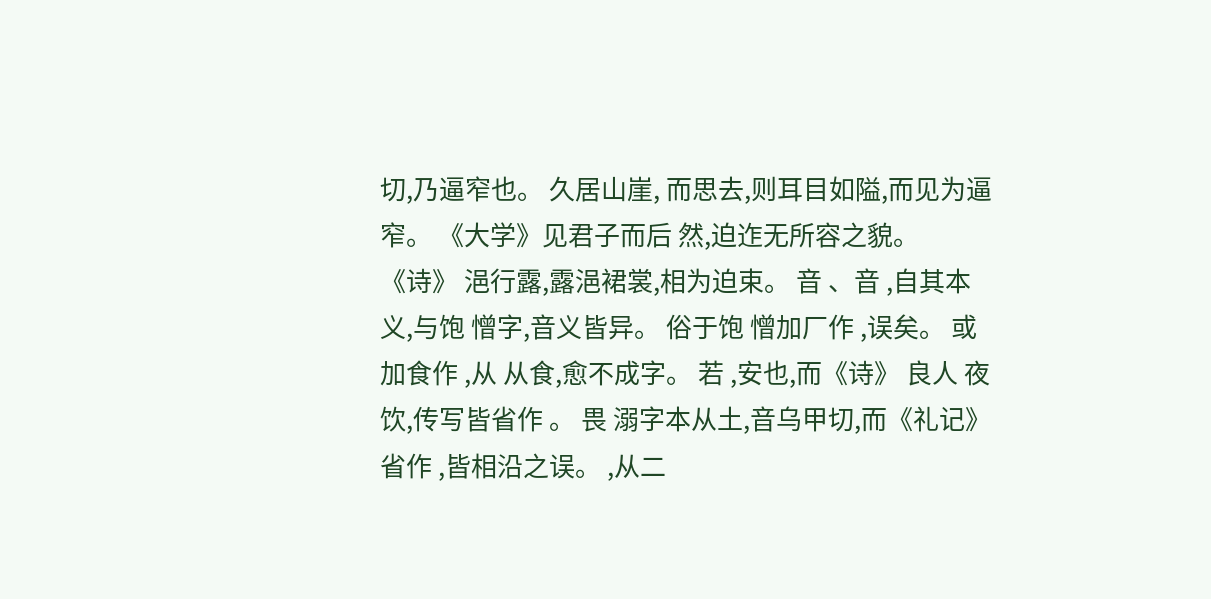切,乃逼窄也。 久居山崖, 而思去,则耳目如隘,而见为逼窄。 《大学》见君子而后 然,迫迮无所容之貌。 《诗》 浥行露,露浥裙裳,相为迫束。 音 、音 ,自其本义,与饱 憎字,音义皆异。 俗于饱 憎加厂作 ,误矣。 或 加食作 ,从 从食,愈不成字。 若 ,安也,而《诗》 良人 夜饮,传写皆省作 。 畏 溺字本从土,音乌甲切,而《礼记》省作 ,皆相沿之误。 ,从二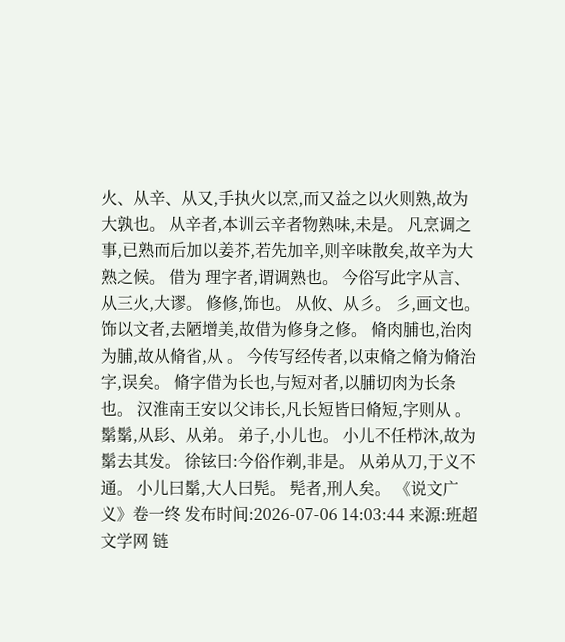火、从辛、从又,手执火以烹,而又益之以火则熟,故为大孰也。 从辛者,本训云辛者物熟味,未是。 凡烹调之事,已熟而后加以姜芥,若先加辛,则辛味散矣,故辛为大熟之候。 借为 理字者,谓调熟也。 今俗写此字从言、从三火,大谬。 修修,饰也。 从攸、从彡。 彡,画文也。 饰以文者,去陋增美,故借为修身之修。 脩肉脯也,治肉为脯,故从脩省,从 。 今传写经传者,以束脩之脩为脩治字,误矣。 脩字借为长也,与短对者,以脯切肉为长条也。 汉淮南王安以父讳长,凡长短皆曰脩短,字则从 。 鬀鬀,从髟、从弟。 弟子,小儿也。 小儿不任栉沐,故为鬀去其发。 徐铉曰:今俗作剃,非是。 从弟从刀,于义不通。 小儿曰鬀,大人曰髡。 髡者,刑人矣。 《说文广义》卷一终 发布时间:2026-07-06 14:03:44 来源:班超文学网 链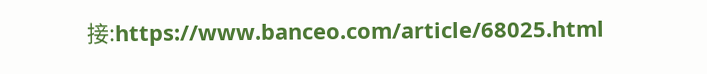接:https://www.banceo.com/article/68025.html